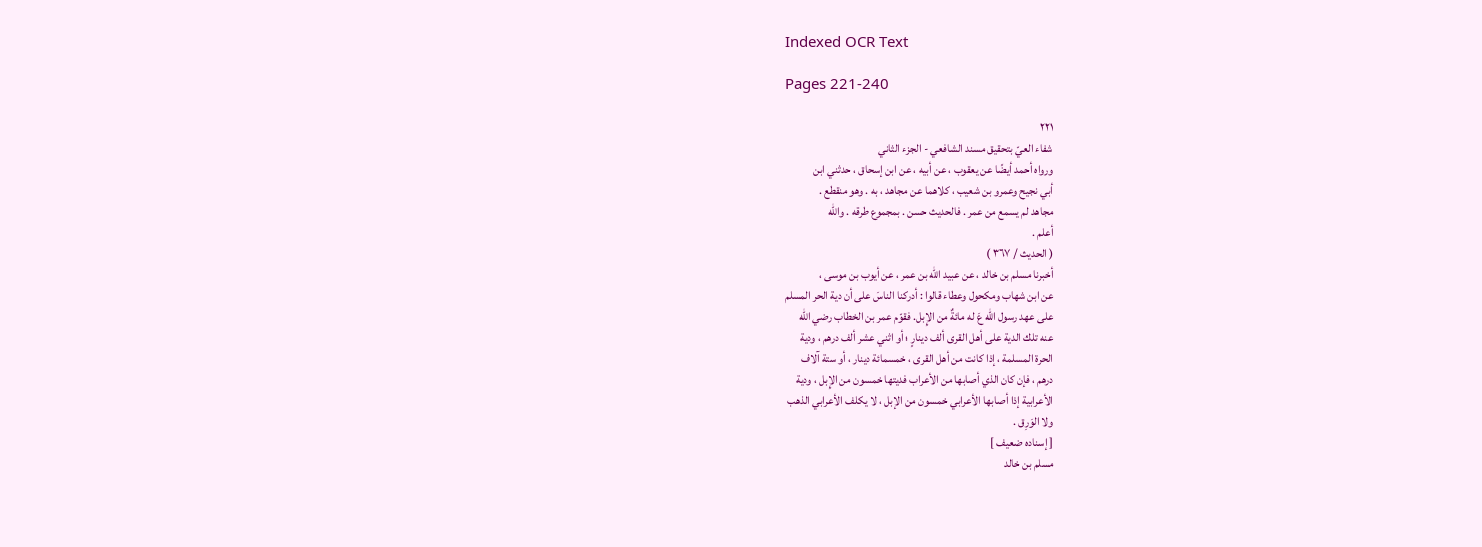Indexed OCR Text

Pages 221-240

٢٢١
شفاء العيّ بتحقيق مسند الشافعي - الجزء الثاني
ورواه أحمد أيضًا عن يعقوب ، عن أبيه ، عن ابن إسحاق ، حدثني ابن
أبي نجيح وعمرو بن شعيب ، كلاهما عن مجاهد ، به . وهو منقطع .
مجاهد لم يسمع من عمر . فالحديث حسن . بمجموع طرقه . والله
أعلم .
( الحديث / ٣٦٧ )
أخبرنا مسلم بن خالد ، عن عبيد الله بن عمر ، عن أيوب بن موسى ،
عن ابن شهاب ومكحول وعطاء قالوا : أدركنا الناسَ على أن دية الحر المسلم
على عهد رسول الله عَ له مائةٌ من الإِبل. فقوّم عمر بن الخطاب رضي الله
عنه تلك الدية على أهل القرى ألف دينارٍ ؛ أو اثني عشر ألف درهم ، ودية
الحرة المسلمة ، إذا كانت من أهل القرى ، خمسمائة دينار ، أو ستة آلاف
درهم ، فإن كان الذي أصابها من الأعراب فديتها خمسون من الإِبل ، ودية
الأعرابية إذا أصابها الأعرابي خمسون من الإبل ، لا يكلف الأعرابي الذهب
ولا الوَرِق .
[ إسناده ضعيف ]
مسلم بن خالد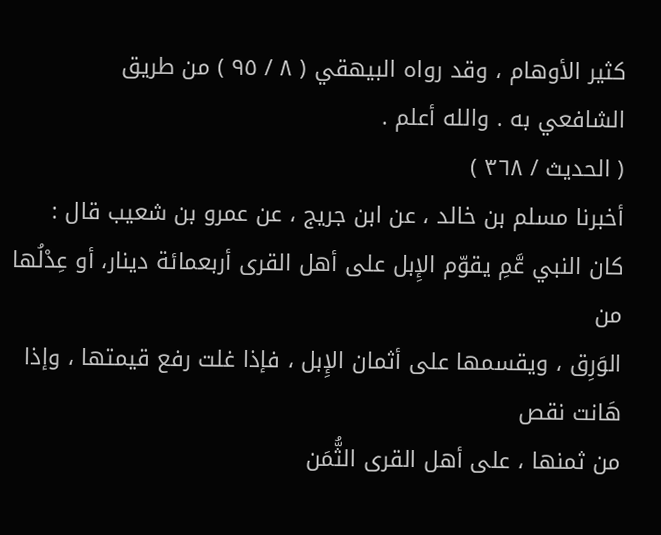كثير الأوهام ، وقد رواه البيهقي ( ٨ / ٩٥ ) من طريق
الشافعي به . والله أعلم .
( الحديث / ٣٦٨ )
أخبرنا مسلم بن خالد ، عن ابن جريج ، عن عمرو بن شعيب قال :
كان النبي عَّمِ يقوّم الإِبل على أهل القرى أربعمائة دينار، أو عِدْلُها من
الوَرِق ، ويقسمها على أثمان الإِبل ، فإذا غلت رفع قيمتها ، وإذا هَانت نقص
من ثمنها ، على أهل القرى الثُّمَن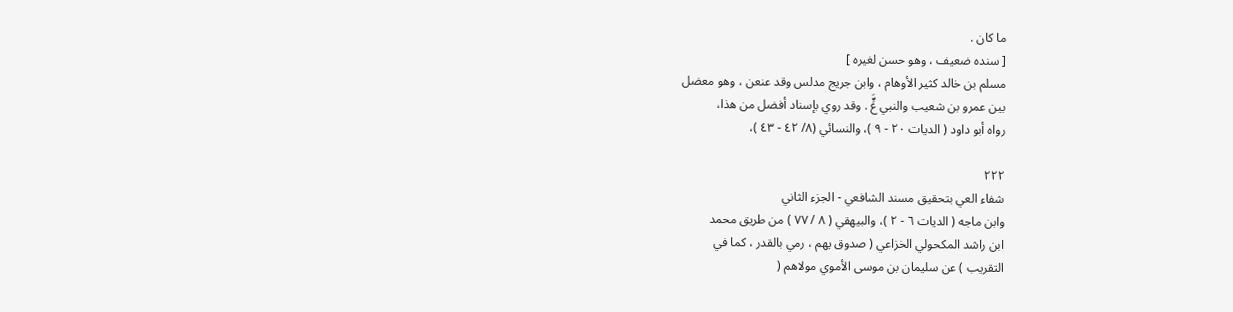ما كان .
[ سنده ضعيف ، وهو حسن لغيره ]
مسلم بن خالد كثير الأوهام ، وابن جريج مدلس وقد عنعن ، وهو معضل
بين عمرو بن شعيب والنبي عٍَّ . وقد روي بإسناد أفضل من هذا،
رواه أبو داود ( الديات ٢٠ - ٩ )، والنسائي (٨/ ٤٢ - ٤٣ )،

٢٢٢
شفاء العي بتحقيق مسند الشافعي - الجزء الثاني
وابن ماجه ( الديات ٦ - ٢ )، والبيهقي ( ٨ / ٧٧ ) من طريق محمد
ابن راشد المكحولي الخزاعي ( صدوق يهم ، رمي بالقدر ، كما في
التقريب ) عن سليمان بن موسى الأموي مولاهم (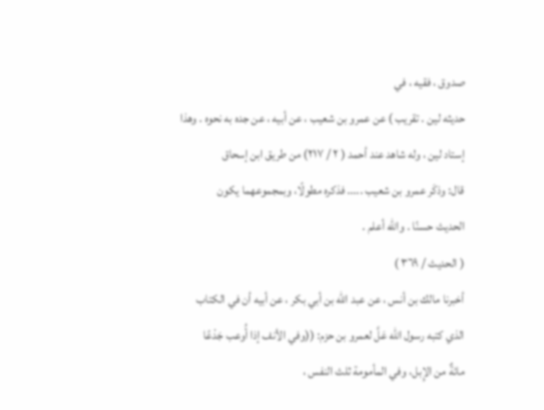صدوق ، فقيه ، في
حديثه لين . تقريب ) عن عمرو بن شعيب ، عن أبيه ، عن جده به نحوه . وهذا
إستاد لين ، وله شاهد عند أحمد ( ٢ / ٢١٧) من طريق ابن إسحاق
قال: وذكَر عمرو بن شعيب ..... فذكره مطولًا، وبمجموعهما يكون
الحديث حسنًا . والله أعلم .
( الحديث / ٣٦٩ )
أخبرنا مالك بن أنس ، عن عبد الله بن أبي بكر ، عن أبيه أن في الكتاب
الذي كتبه رسول الله عَلَّ لعمرو بن حزم: ((وفي الأنف إذا أُوعب جَدْعًا
مائةٌ من الإِبل، وفي المأمومة ثلث النفس ،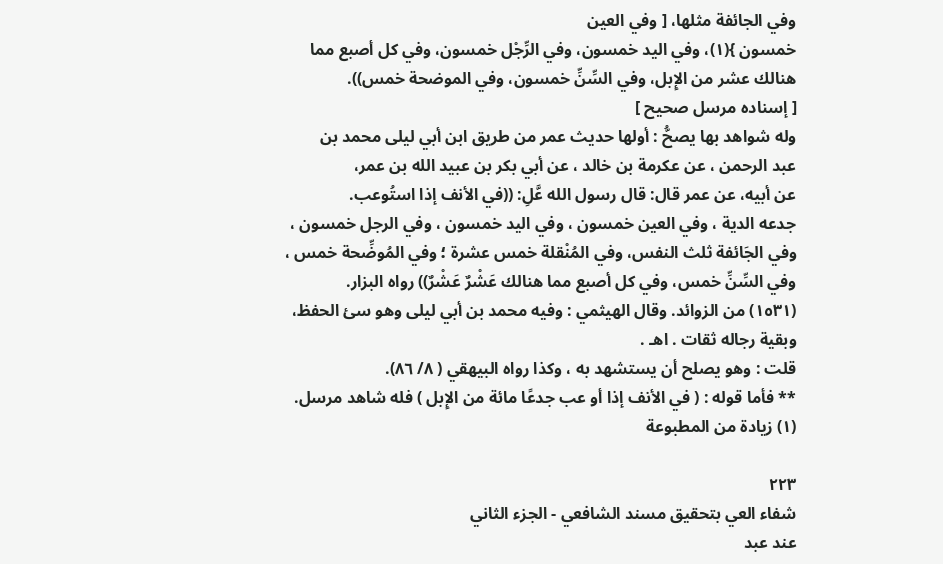وفي الجائفة مثلها، [ وفي العين
خمسون }(١)، وفي اليد خمسون، وفي الرِّجْل خمسون، وفي كل أصبع مما
هنالك عشر من الإِبل، وفي السِّنِّ خمسون، وفي الموضحة خمس)).
[ إسناده مرسل صحيح ]
وله شواهد بها يصحُّ : أولها حديث عمر من طريق ابن أبي ليلى محمد بن
عبد الرحمن ، عن عكرمة بن خالد ، عن أبي بكر بن عبيد الله بن عمر،
عن أبيه، عن عمر قال: قال رسول الله عَّلِ: ((في الأنف إذا استُوعب.
جدعه الدیة ، وفي العین خمسون ، وفي الید خمسون ، وفي الرجل خمسون ،
وفي الجَائفة ثلث النفس، وفي المُنْقلة خمس عشرة ؛ وفي المُوضِّحة خمس ،
وفي السِّنِّ خمس، وفي كل أصبع مما هنالك عَشْرٌ عَشْرٌ)) رواه البزار.
(١٥٣١) من الزوائد. وقال الهيثمي : وفيه محمد بن أبي ليلى وهو سئ الحفظ،
وبقية رجاله ثقات . اهـ .
قلت : وهو يصلح أن يستشهد به ، وكذا رواه البيهقي ( ٨/ ٨٦).
** فأما قوله : ( في الأنف إذا أو عب جدعًا مائة من الإِبل ) فله شاهد مرسل.
(١) زيادة من المطبوعة

٢٢٣
شفاء العي بتحقيق مسند الشافعي - الجزء الثاني
عند عبد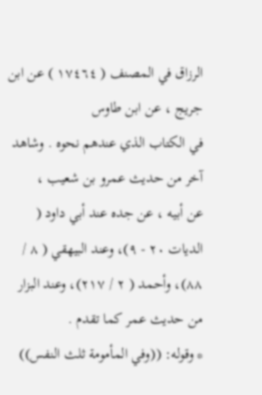الرزاق في المصنف ( ١٧٤٦٤ ) عن ابن جريج ، عن ابن طاوس
في الكتاب الذي عندهم نحوه . وشاهد آخر من حديث عمرو بن شعيب ،
عن أبيه ، عن جده عند أبي داود ( الدیات ٢٠ - ٩)، وعند البيهقي ( ٨ /
٨٨)، وأحمد ( ٢ / ٢١٧)، وعند البزار من حديث عمر كما تقدم .
* وقوله: ((وفي المأمومة ثلث النفس))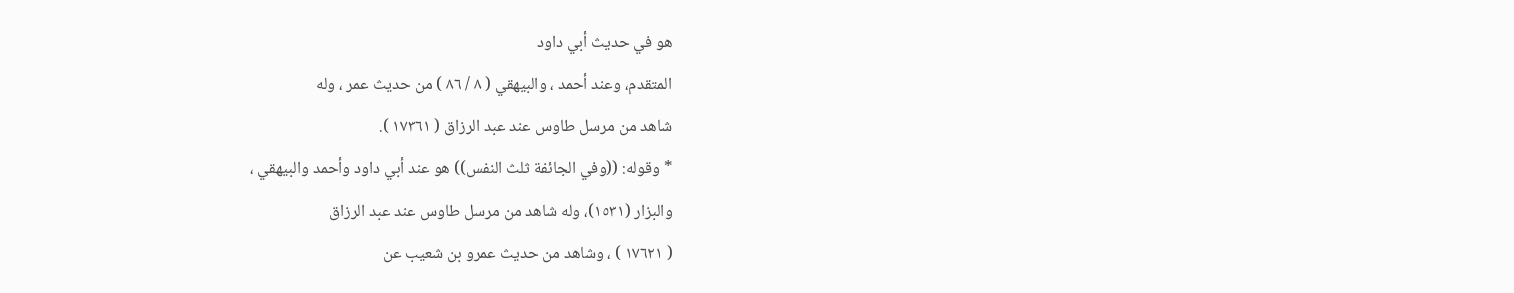هو في حديث أبي داود
المتقدم، وعند أحمد ، والبيهقي ( ٨ / ٨٦ ) من حديث عمر ، وله
شاهد من مرسل طاوس عند عبد الرزاق ( ١٧٣٦١ ).
* وقوله: ((وفي الجائفة ثلث النفس)) هو عند أبي داود وأحمد والبيهقي ،
والبزار (١٥٣١)، وله شاهد من مرسل طاوس عند عبد الرزاق
( ١٧٦٢١ ) ، وشاهد من حديث عمرو بن شعيب عن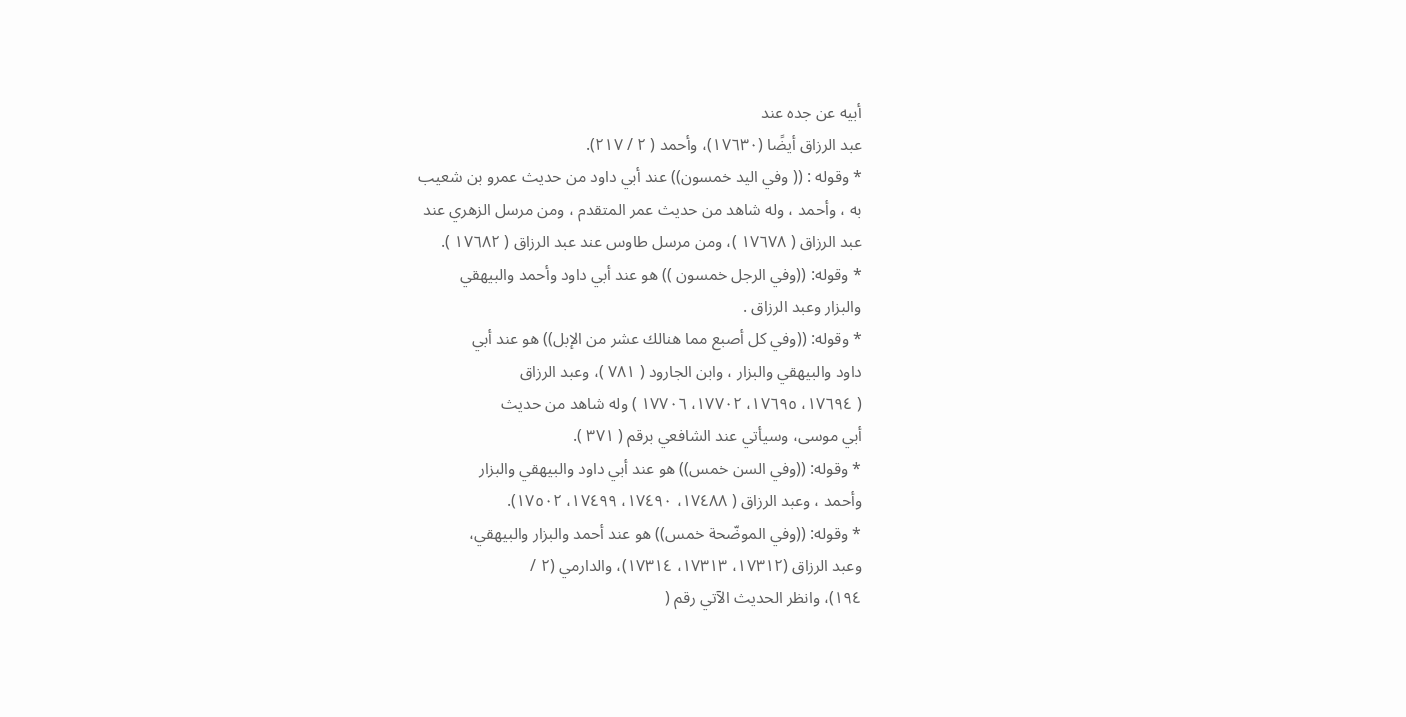أبيه عن جده عند
عبد الرزاق أيضًا (١٧٦٣٠)، وأحمد ( ٢ / ٢١٧).
* وقوله : (( وفي اليد خمسون)) عند أبي داود من حديث عمرو بن شعيب
به ، وأحمد ، وله شاهد من حديث عمر المتقدم ، ومن مرسل الزهري عند
عبد الرزاق ( ١٧٦٧٨ )، ومن مرسل طاوس عند عبد الرزاق ( ١٧٦٨٢ ).
* وقوله: ((وفي الرجل خمسون )) هو عند أبي داود وأحمد والبيهقي
والبزار وعبد الرزاق .
* وقوله: ((وفي كل أصبع مما هنالك عشر من الإبل)) هو عند أبي
داود والبيهقي والبزار ، وابن الجارود ( ٧٨١ )، وعبد الرزاق
( ١٧٦٩٤، ١٧٦٩٥، ١٧٧٠٢، ١٧٧٠٦ ) وله شاهد من حديث
أبي موسى، وسيأتي عند الشافعي برقم ( ٣٧١ ).
* وقوله: ((وفي السن خمس)) هو عند أبي داود والبيهقي والبزار
وأحمد ، وعبد الرزاق ( ١٧٤٨٨، ١٧٤٩٠، ١٧٤٩٩، ١٧٥٠٢).
* وقوله: ((وفي الموضّحة خمس)) هو عند أحمد والبزار والبيهقي،
وعبد الرزاق (١٧٣١٢، ١٧٣١٣، ١٧٣١٤)، والدارمي (٢ /
١٩٤)، وانظر الحديث الآتي رقم (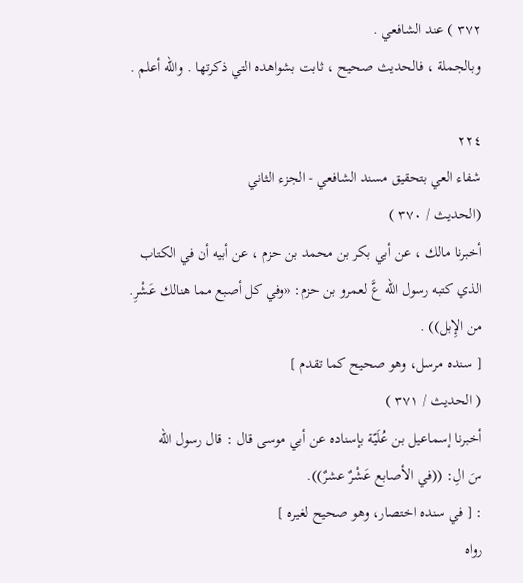٣٧٢ ) عند الشافعي .
وبالجملة ، فالحديث صحيح ، ثابت بشواهده التي ذكرتها . والله أعلم .

٢٢٤
شفاء العي بتحقيق مسند الشافعي - الجزء الثاني
(الحديث / ٣٧٠ )
أخبرنا مالك ، عن أبي بكر بن محمد بن حزم ، عن أبيه أن في الكتاب
الذي كتبه رسول الله عَّ لعمرو بن حزم: «وفي كل أصبع مما هنالك عَشْرِ.
من الإِبل)) .
[ سنده مرسل، وهو صحيح كما تقدم ]
( الحديث / ٣٧١ )
أخبرنا إسماعيل بن عُلَيّة بإسناده عن أبي موسى قال : قال رسول الله
سَ الِ: ((في الأصابع عَشْرٌ عشرٌ)).
: [ في سنده اختصار، وهو صحيح لغيره ]
رواه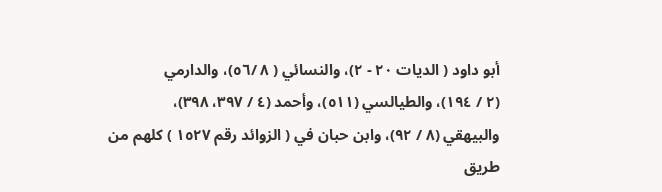أبو داود ( الديات ٢٠ - ٢)، والنسائي ( ٨ /٥٦)، والدارمي
(٢ / ١٩٤)، والطيالسي (٥١١)، وأحمد (٤ / ٣٩٧، ٣٩٨)،
والبيهقي (٨ / ٩٢)، وابن حبان في ( الزوائد رقم ١٥٢٧ ) كلهم من
طريق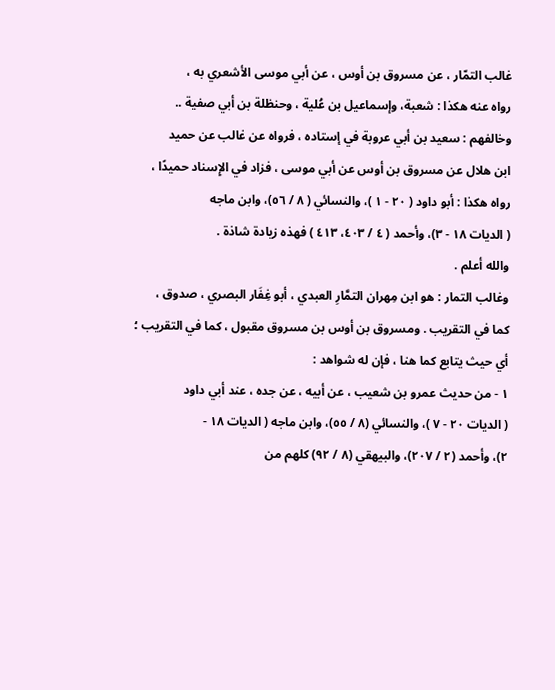غالب التمّار ، عن مسروق بن أوس ، عن أبي موسى الأشعري به ،
رواه عنه هكذا : شعبة، وإسماعيل بن عُلية ، وحنظلة بن أبي صفية ..
وخالفهم : سعيد بن أبي عروبة في إستاده ، فرواه عن غالب عن حميد
ابن هلال عن مسروق بن أوس عن أبي موسى ، فزاد في الإِسناد حمیدًا ،
رواه هكذا : أبو داود ( ٢٠ - ١ )، والنسائي ( ٨ / ٥٦)، وابن ماجه
( الديات ١٨ - ٣)، وأحمد ( ٤ / ٤٠٣، ٤١٣ ) فهذه زيادة شاذة .
والله أعلم .
وغالب التمار : هو ابن مِهران التمَّارِ العبدي ، أبو غِفَار البصري ، صدوق ،
كما في التقريب . ومسروق بن أوس بن مسروق مقبول ، كما في التقريب ؛
أي حيث يتابع كما هنا ، فإن له شواهد :
١ - من حديث عمرو بن شعيب ، عن أبيه ، عن جده ، عند أبي داود
( الديات ٢٠ - ٧ )، والنسائي (٨ / ٥٥)، وابن ماجه ( الديات ١٨ -
٢)، وأحمد (٢ / ٢٠٧)، والبيهقي (٨ / ٩٢) كلهم من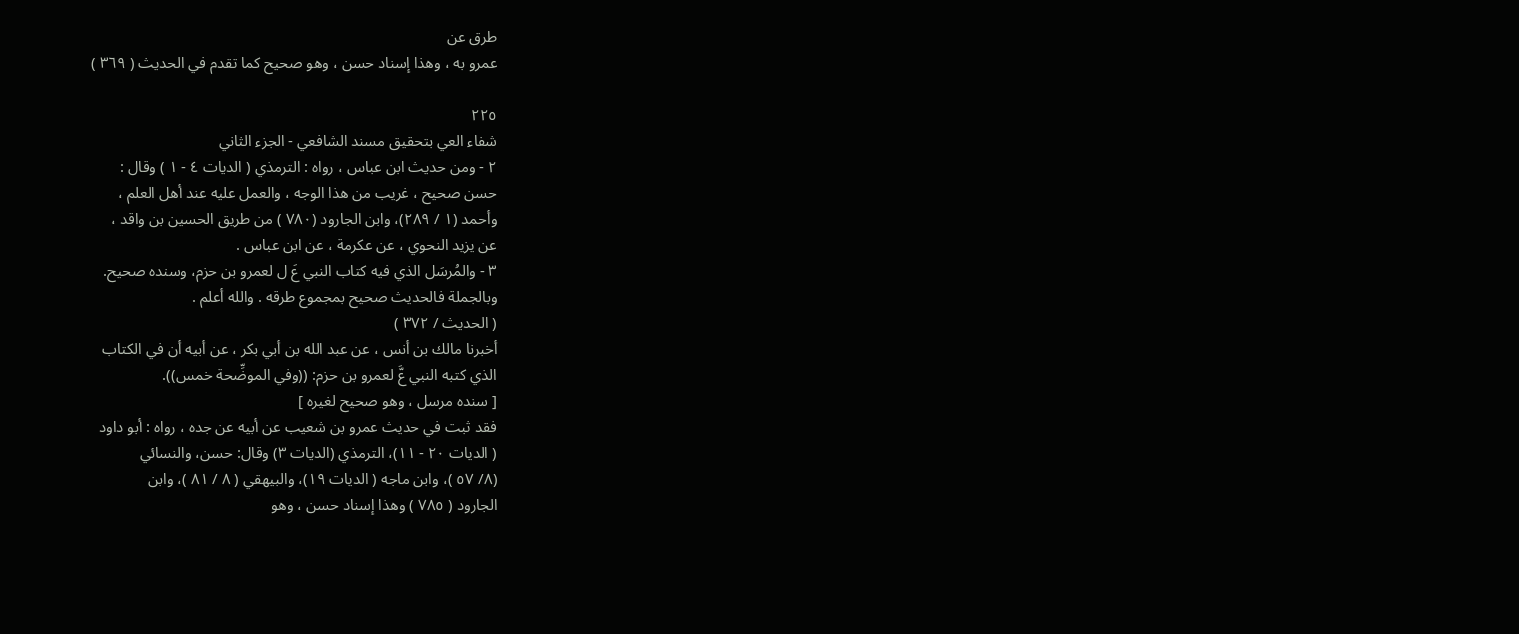طرق عن
عمرو به ، وهذا إسناد حسن ، وهو صحيح كما تقدم في الحديث ( ٣٦٩ )

٢٢٥
شفاء العي بتحقيق مسند الشافعي - الجزء الثاني
٢ - ومن حديث ابن عباس ، رواه : الترمذي ( الديات ٤ - ١ ) وقال :
حسن صحيح ، غريب من هذا الوجه ، والعمل عليه عند أهل العلم ،
وأحمد (١ / ٢٨٩)، وابن الجارود (٧٨٠ ) من طريق الحسين بن واقد ،
عن يزيد النحوي ، عن عكرمة ، عن ابن عباس .
٣ - والمُرسَل الذي فيه كتاب النبي عَ ل لعمرو بن حزم، وسنده صحيح.
وبالجملة فالحديث صحيح بمجموع طرقه . والله أعلم .
( الحديث / ٣٧٢ )
أخبرنا مالك بن أنس ، عن عبد الله بن أبي بكر ، عن أبيه أن في الكتاب
الذي كتبه النبي عَّ لعمرو بن حزم: ((وفي الموضِّحة خمس)).
[ سنده مرسل ، وهو صحيح لغيره ]
فقد ثبت في حديث عمرو بن شعيب عن أبيه عن جده ، رواه : أبو داود
( الديات ٢٠ - ١١)، الترمذي (الديات ٣) وقال: حسن، والنسائي
(٨/ ٥٧ )، وابن ماجه ( الديات ١٩)، والبيهقي ( ٨ / ٨١ )، وابن
الجارود ( ٧٨٥ ) وهذا إسناد حسن ، وهو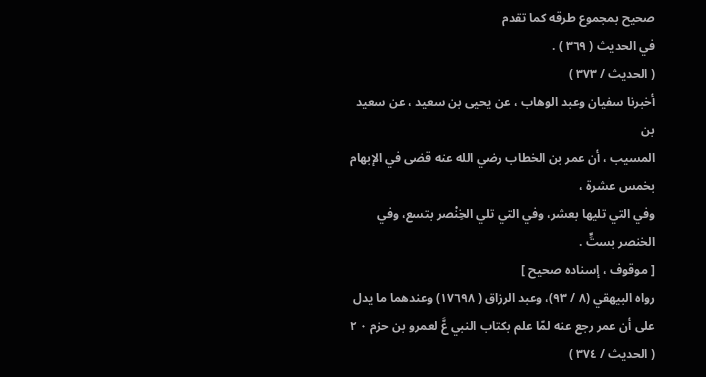صحيح بمجموع طرقه كما تقدم
في الحديث ( ٣٦٩ ) .
( الحديث / ٣٧٣ )
أخبرنا سفيان وعبد الوهاب ، عن يحيى بن سعيد ، عن سعيد بن
المسيب ، أن عمر بن الخطاب رضي الله عنه قضى في الإبهام بخمس عشرة ،
وفي التي تليها بعشر، وفي التي تلي الخِنْصر بتسع، وفي الخنصر بستٍّ .
[ موقوف ، إسناده صحيح ]
رواه البيهقي (٨ / ٩٣)، وعبد الرزاق ( ١٧٦٩٨) وعندهما ما يدل
على أن عمر رجع عنه لمّا علم بكتاب النبي عَّ لعمرو بن حزم ٠ ٢
( الحديث / ٣٧٤ )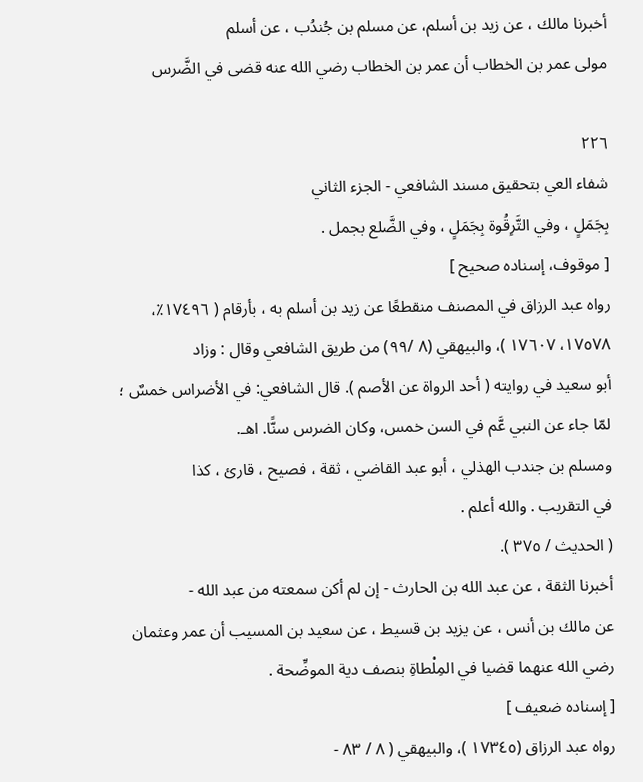أخبرنا مالك ، عن زيد بن أسلم، عن مسلم بن جُندُب ، عن أسلم
مولى عمر بن الخطاب أن عمر بن الخطاب رضي الله عنه قضى في الضَّرس

٢٢٦
شفاء العي بتحقيق مسند الشافعي - الجزء الثاني
بِجَمَلٍ ، وفي التَّرِقُوة بِجَمَلٍ ، وفي الضَّلع بجمل .
[ موقوف، إسناده صحيح ]
رواه عبد الرزاق في المصنف منقطعًا عن زيد بن أسلم به ، بأرقام ( ١٧٤٩٦٪،
١٧٥٧٨، ١٧٦٠٧ )، والبيهقي (٨ /٩٩) من طريق الشافعي وقال : وزاد
أبو سعيد في روايته ( أحد الرواة عن الأصم ). قال الشافعي: في الأضراس خمسٌ ؛
لمّا جاء عن النبي عَّم في السن خمس، وكان الضرس سنًّا. اهـ.
ومسلم بن جندب الهذلي ، أبو عبد القاضي ، ثقة ، فصيح ، قارئ ، كذا
في التقريب . والله أعلم .
( الحديث / ٣٧٥ ).
أخبرنا الثقة ، عن عبد الله بن الحارث - إن لم أكن سمعته من عبد الله -
عن مالك بن أنس ، عن يزيد بن قسيط ، عن سعيد بن المسيب أن عمر وعثمان
رضي الله عنهما قضيا في المِلْطاةِ بنصف دية الموضِّحة .
[ إسناده ضعيف ]
رواه عبد الرزاق (١٧٣٤٥ )، والبيهقي ( ٨ / ٨٣ -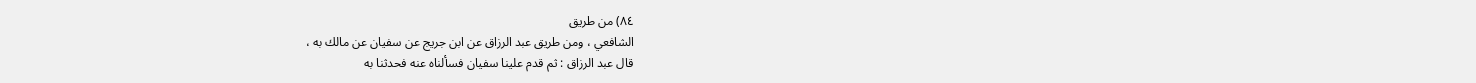٨٤) من طريق
الشافعي ، ومن طريق عبد الرزاق عن ابن جريج عن سفيان عن مالك به ،
قال عبد الرزاق : ثم قدم علينا سفيان فسألناه عنه فحدثنا به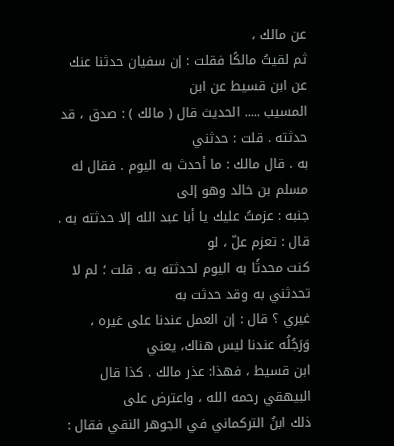عن مالك ،
ثم لقيتُ مالكًا فقلت : إن سفيان حدثنا عنك عن ابن قسيط عن ابن
المسيب ..... الحديث قال ( مالك ) : صدق ، قد حدثته . قلت : حدثني
به . قال مالك : ما أحدث به اليوم . فقال له مسلم بن خالد وهو إلى
جنبه : عزمتُ عليك يا أبا عبد الله إلا حدثته به . قال : تعزم علّ ، لو
کنت محدثًا به اليوم لحدثته به . قلت ؛ لم لا تحدثني به وقد حدثت به
غيري ؟ قال : إن العمل عندنا على غيره ، وَرَجُلُه عندنا ليس هناك، يعني
ابن قسيط ، فهذا: عذر مالك . كذا قال البيهقي رحمه الله ، واعترض على
ذلك ابنُ التركماني في الجوهر النقي فقال :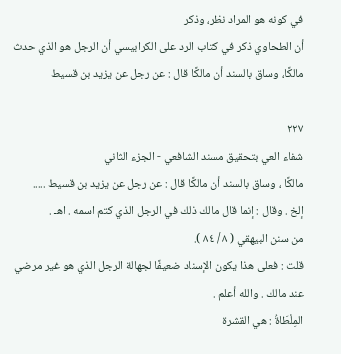في كونه هو المراد نظر، وذكر
أن الطحاوي ذكر في كتاب الرد على الكرابيسي أن الرجل هو الذي حدث
مالكًا، وساق بالسند أن مالكًا قال : عن رجل عن يزيد بن قسيط

٢٢٧
شفاء العي بتحقيق مسند الشافعي - الجزء الثاني
مالكًا ، وساق بالسند أن مالكًا قال : عن رجل عن يزيد بن قسيط .....
إلخ . وقال : إنما قال مالك ذلك في الرجل الذي كتم اسمه . اهـ .
من سنن البيهقي ( ٨ / ٨٤ ).
قلت : فعلى هذا يكون الإسناد ضعيفًا لجهالة الرجل الذي هو غير مرضي
عند مالك . والله أعلم .
المِلْطَاةُ : هي القشرة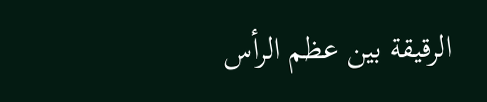الرقيقة بين عظم الرأس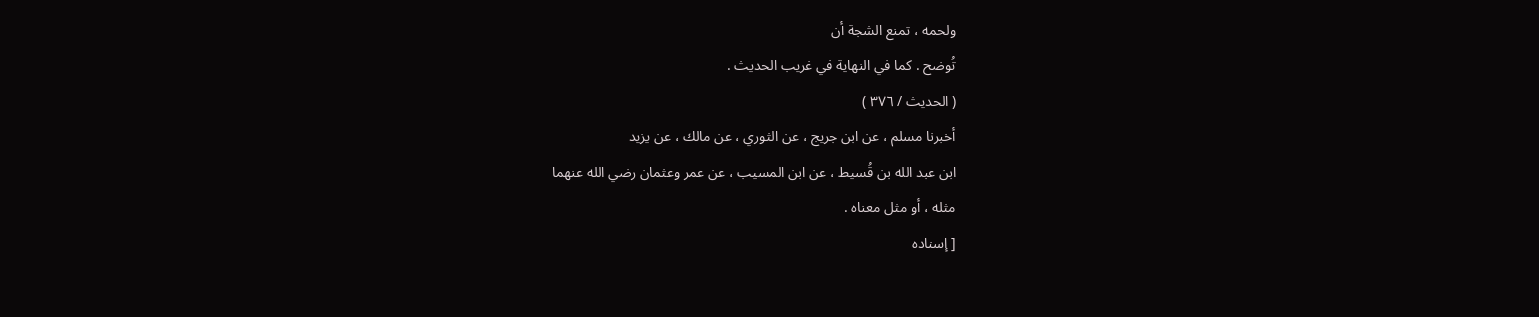ولحمه ، تمنع الشجة أن
تُوضح . كما في النهاية في غريب الحديث .
( الحديث / ٣٧٦ )
أخبرنا مسلم ، عن ابن جريج ، عن الثوري ، عن مالك ، عن يزيد
ابن عبد الله بن قُسيط ، عن ابن المسيب ، عن عمر وعثمان رضي الله عنهما
مثله ، أو مثل معناه .
[ إسناده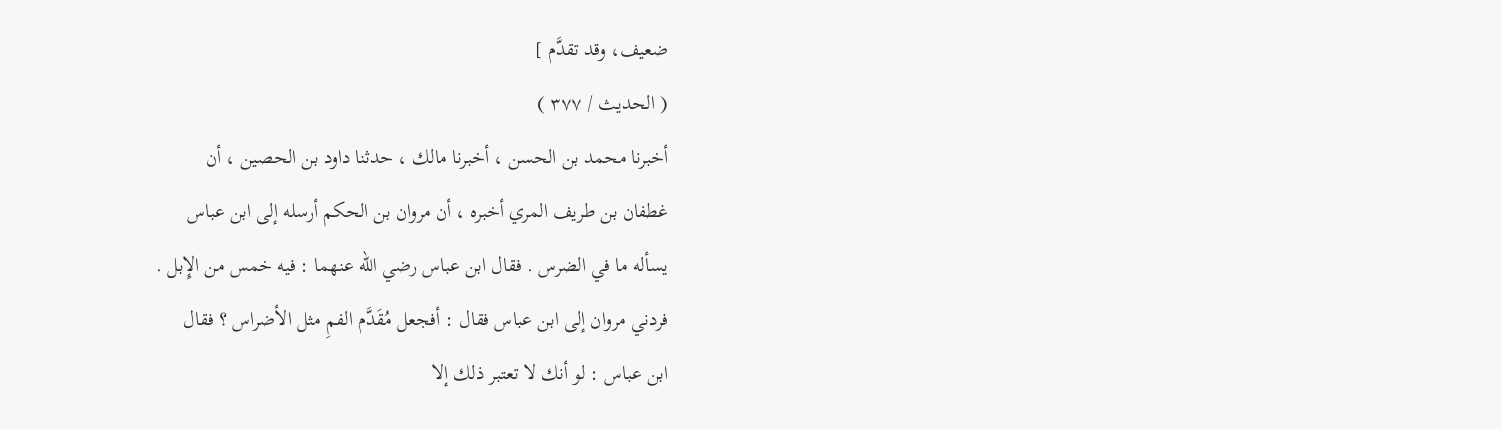ضعيف، وقد تقدَّم ]
( الحديث / ٣٧٧ )
أخبرنا محمد بن الحسن ، أخبرنا مالك ، حدثنا داود بن الحصين ، أن
غطفان بن طريف المري أخبره ، أن مروان بن الحكم أرسله إلى ابن عباس
يسأله ما في الضرس . فقال ابن عباس رضي الله عنهما : فيه خمس من الإِبل .
فردني مروان إلى ابن عباس فقال : أفجعل مُقَدَّم الفمِ مثل الأضراس ؟ فقال
ابن عباس : لو أنك لا تعتبر ذلك إلا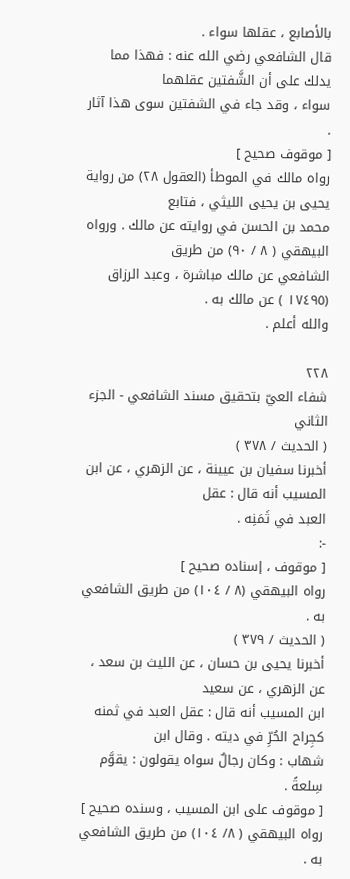بالأصابع ، عقلها سواء .
قال الشافعي رضي الله عنه : فهذا مما يدلك على أن الشَّفتين عقلهما
سواء ، وقد جاء في الشفتين سوى هذا آثار .
[ موقوف صحيح ]
رواه مالك في الموطأ (العقول ٢٨) من رواية يحيى بن يحيى الليثي ، فتابع
محمد بن الحسن في روايته عن مالك . ورواه البيهقي ( ٨ / ٩٠) من طريق
الشافعي عن مالك مباشرة ، وعبد الرزاق (١٧٤٩٥ ) عن مالك به .
والله أعلم .

٢٢٨
شفاء العيّ بتحقيق مسند الشافعي - الجزء الثاني
( الحديث / ٣٧٨ )
أخبرنا سفيان بن عيينة ، عن الزهري ، عن ابن المسيب أنه قال : عقل
العبد في ثَمَنِه .
-:
[ موقوف ، إسناده صحيح ]
رواه البيهقي (٨ / ١٠٤) من طريق الشافعي به .
( الحديث / ٣٧٩ )
أخبرنا يحيى بن حسان ، عن الليث بن سعد ، عن الزهري ، عن سعيد
ابن المسيب أنه قال : عقل العبد في ثمنه كجِراح الحُرِّ في ديته . وقال ابن
شهاب : وكان رجالٌ سواه يقولون : يقوَّم سِلعةً .
[ موقوف على ابن المسيب ، وسنده صحيح ]
رواه البيهقي ( ٨/ ١٠٤) من طريق الشافعي به .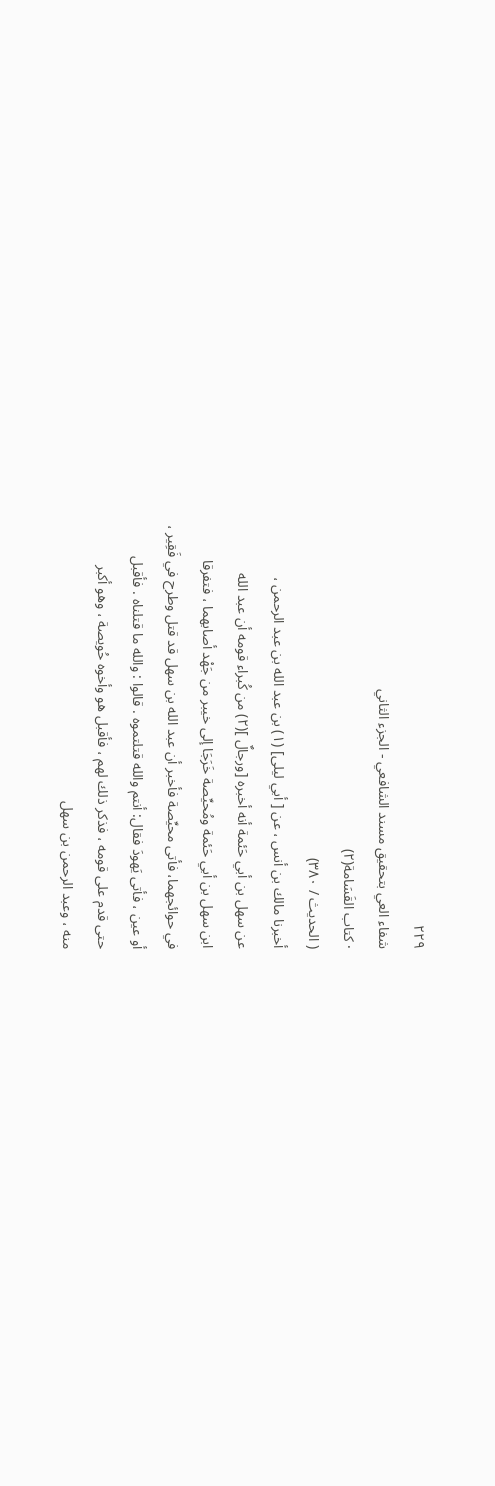٢٢٩
شفاء العي بتحقيق مسند الشافعي - الجزء الثاني
· كتاب القَسَامة(٢)
( الحديث / ٣٨٠)
أخبرنا مالك بن أنس ، عن [ أبي ليلى] (١) بن عبد الله بن عبد الرحمن ،
عن سهل بن أبي حَئمة أنه أخبره [ورجالٌ ](٢) من كُبراء قومه أن عبد الله
ابن سهل بن أبي حَئمة ومُحيِّصة خَرَجَا إلى خيبر من جَهْد أصابهما ، فتفرقا
في حوائجهما، فأتى محيِّصة فأخبر أن عبد الله بن سهل قد قتل وطرح في فَقِير ،
أو عين ، فأتى يَهودَ فقال: أنتم والله قتلتموه . قالوا : والله ما قتلناه . فأقبل
حتى قدم على قومه ، فذكر ذلك لهم ، فأقبل هو وأخوه حُويصة ، وهو أكبر
منه ، وعبد الرحمن بن سهل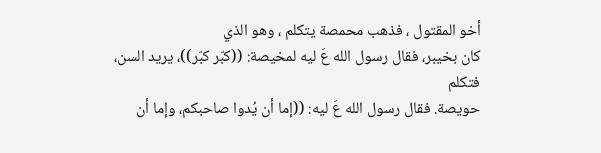أخو المقتول ، فذهب محمصة يتكلم ، وهو الذي
كان بخيبر، فقال رسول الله عَ ليه لمخيصة: ((كبّر كبّر))، يريد السن، فتكلم
حويصة. فقال رسول الله عَ ليه: ((إما أن يُدوا صاحبكم، وإما أن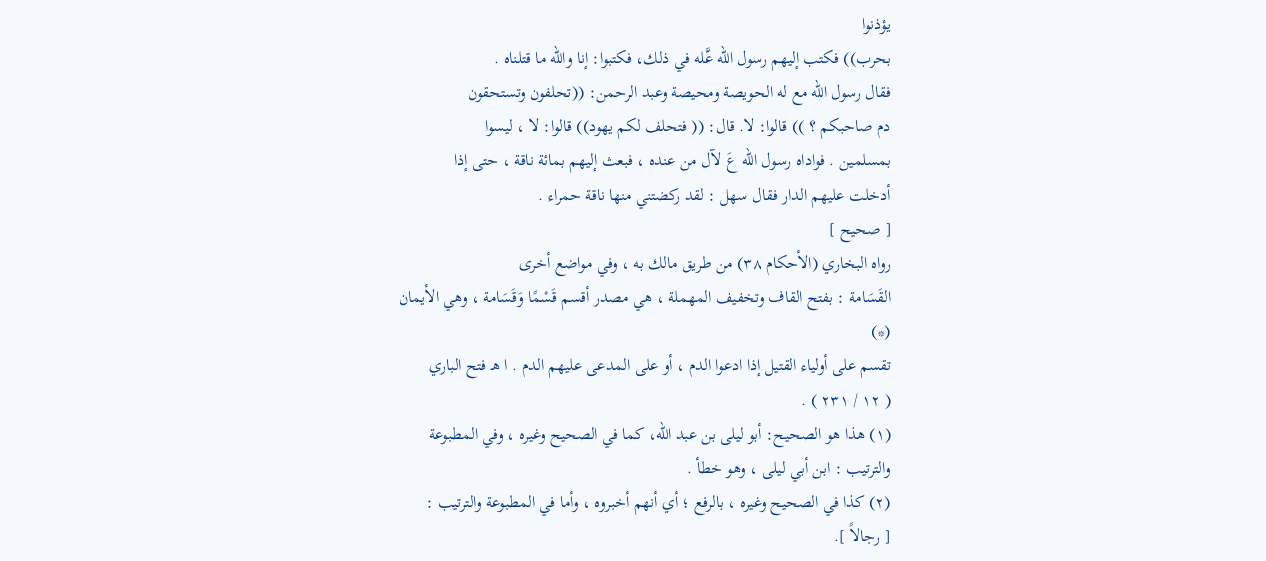يؤذنوا
بحرب)) فكتب إليهم رسول الله عَّله في ذلك، فكتبوا: إنا والله ما قتلناه .
فقال رسول الله مع له الحويصة ومحيصة وعبد الرحمن: ((تحلفون وتستحقون
دم صاحبكم ؟ )) قالوا: لا. قال: (( فتحلف لكم يهود)) قالوا: لا ، ليسوا
بمسلمين . فواداه رسول الله عَ لآل من عنده ، فبعث إليهم بمائة ناقة ، حتى إذا
أدخلت عليهم الدار فقال سهل : لقد ركضتني منها ناقة حمراء .
[ صحيح ]
رواه البخاري (الأحكام ٣٨) من طريق مالك به ، وفي مواضع أخرى
القَسَامة : بفتح القاف وتخفيف المهملة ، هي مصدر أقسم قَسْمًا وَقَسَامة ، وهي الأيمان
(*)
تقسم على أولياء القتيل إذا ادعوا الدم ، أو على المدعى عليهم الدم . ا هـ فتح الباري
( ١٢ / ٢٣١ ) .
(١) هذا هو الصحيح: أبو ليلى بن عبد الله، كما في الصحيح وغيره ، وفي المطبوعة
والترتيب : ابن أبي ليلى ، وهو خطأ .
(٢) كذا في الصحيح وغيره ، بالرفع ؛ أي أنهم أخبروه ، وأما في المطبوعة والترتيب :
[ رجالاً ].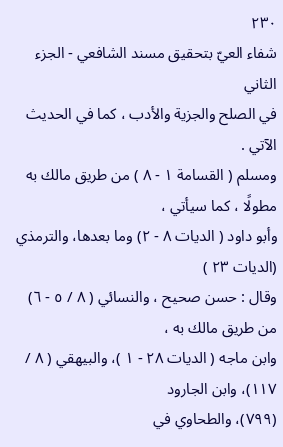٢٣٠
شفاء العيّ بتحقيق مسند الشافعي - الجزء الثاني
في الصلح والجزية والأدب ، كما في الحديث الآتي .
ومسلم ( القسامة ١ - ٨ ) من طريق مالك به مطولًا ، كما سيأتي ،
وأبو داود ( الديات ٨ - ٢) وما بعدها، والترمذي (الديات ٢٣ )
وقال : حسن صحيح ، والنسائي ( ٨ / ٥ - ٦) من طريق مالك به ،
وابن ماجه ( الديات ٢٨ - ١ )، والبيهقي ( ٨ / ١١٧)، وابن الجارود
(٧٩٩)، والطحاوي في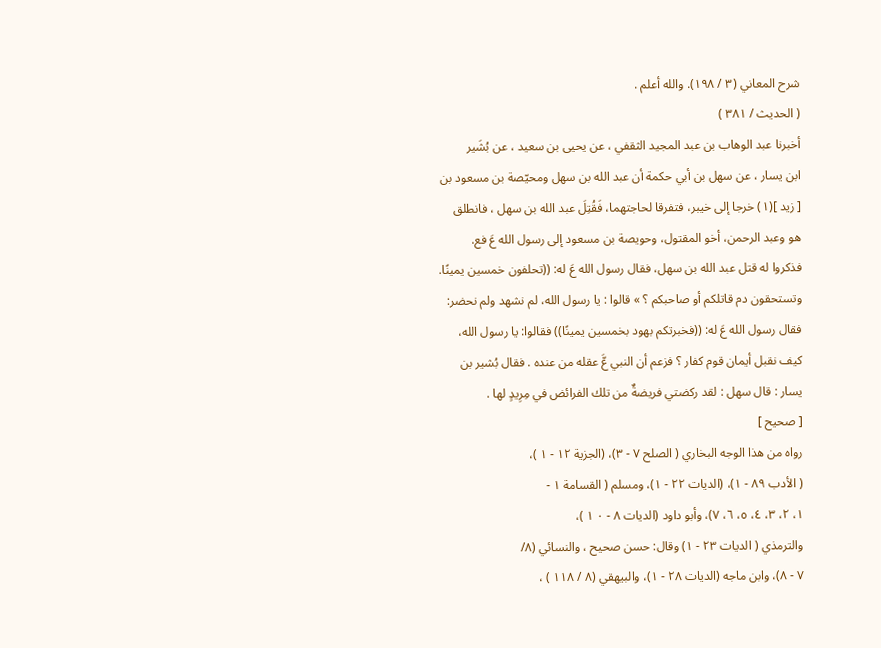شرح المعاني (٣ / ١٩٨). والله أعلم .
( الحديث / ٣٨١ )
أخبرنا عبد الوهاب بن عبد المجيد الثقفي ، عن يحيى بن سعيد ، عن بُشَير
ابن يسار ، عن سهل بن أبي حكمة أن عبد الله بن سهل ومحيّصة بن مسعود بن
[ زيد ](١) خرجا إلى خيبر، فتفرقا لحاجتهما، فَقُتِلَ عبد الله بن سهل ، فانطلق
هو وعبد الرحمن، أخو المقتول، وحويصة بن مسعود إلى رسول الله عَ فع.
فذكروا له قتل عبد الله بن سهل، فقال رسول الله عَ له: ((تحلفون خمسين يمينًا.
وتستحقون دم قاتلكم أو صاحبكم ؟ » قالوا : يا رسول الله، لم نشهد ولم نحضر:
فقال رسول الله عَ له: ((فخبرتكم بهود بخمسين يمينًا)) فقالوا: يا رسول الله،
كيف نقبل أيمان قوم كفار ؟ فزعم أن النبي عَّ عقله من عنده . فقال بُشير بن
يسار : قال سهل : لقد ركضتي فريضةٌ من تلك الفرائض في مِرِيدٍ لها .
[ صحيح ]
رواه من هذا الوجه البخاري ( الصلح ٧ - ٣)، (الجزية ١٢ - ١ )،
( الأدب ٨٩ - ١)، (الديات ٢٢ - ١)، ومسلم ( القسامة ١ -
١، ٢، ٣، ٤، ٥، ٦، ٧)، وأبو داود (الديات ٨ - ٠ ١ )،
والترمذي ( الديات ٢٣ - ١) وقال: حسن صحيح ، والنسائي (٨/
٧ - ٨)، وابن ماجه (الديات ٢٨ - ١)، والبيهقي (٨ / ١١٨ ) ،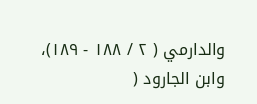والدارمي ( ٢ / ١٨٨ - ١٨٩)، وابن الجارود (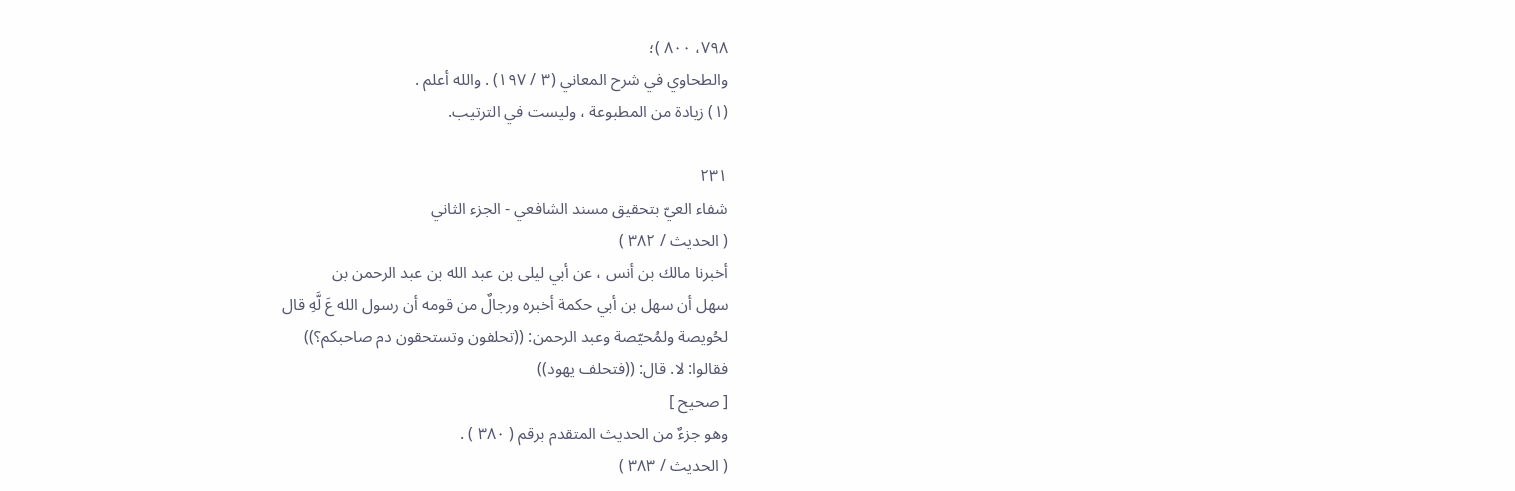٧٩٨، ٨٠٠ )؛
والطحاوي في شرح المعاني (٣ / ١٩٧) . والله أعلم .
(١) زيادة من المطبوعة ، وليست في الترتيب.

٢٣١
شفاء العيّ بتحقيق مسند الشافعي - الجزء الثاني
( الحديث / ٣٨٢ )
أخبرنا مالك بن أنس ، عن أبي ليلى بن عبد الله بن عبد الرحمن بن
سهل أن سهل بن أبي حكمة أخبره ورجالٌ من قومه أن رسول الله عَ لَّهِ قال
لحُويصة ولمُحيّصة وعبد الرحمن: ((تحلفون وتستحقون دم صاحبكم؟))
فقالوا: لا. قال: ((فتحلف يهود))
[ صحيح ]
وهو جزءٌ من الحديث المتقدم برقم ( ٣٨٠ ) .
( الحديث / ٣٨٣ )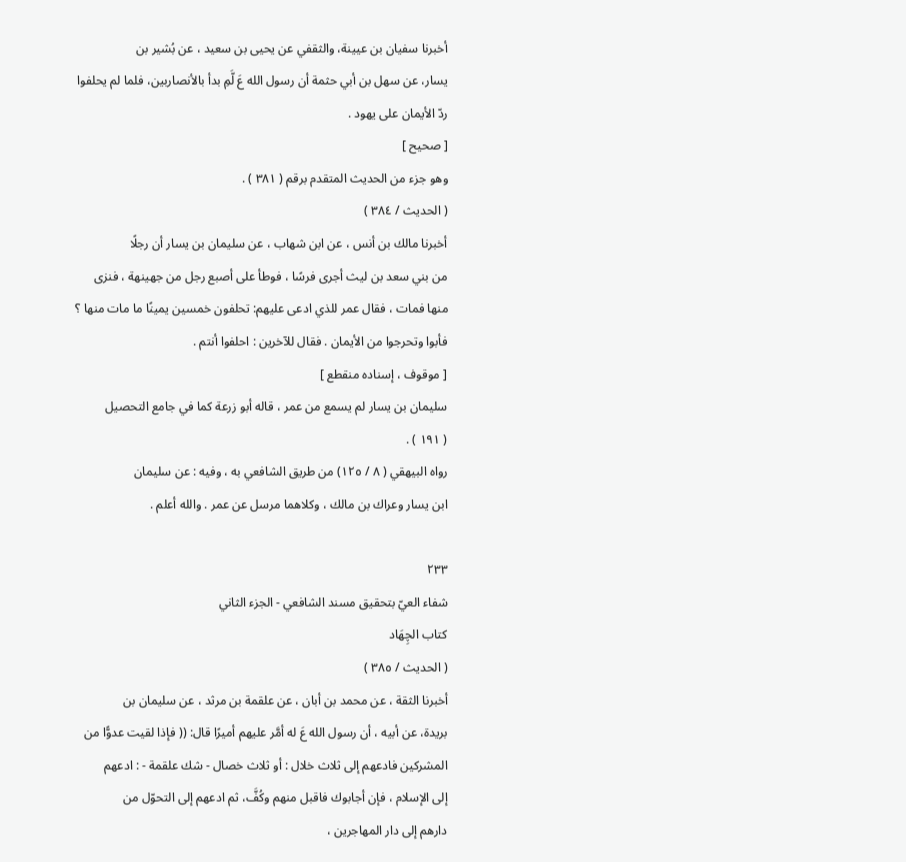أخبرنا سفيان بن عيينة، والثقفي عن يحيى بن سعيد ، عن بُشير بن
يسار، عن سهل بن أبي حثمة أن رسول الله عَ لَّمِ بدأ بالأنصاربين، فلما لم يحلفوا
ردّ الأيمان على يهود .
[ صحيح ]
وهو جزء من الحديث المتقدم برقم ( ٣٨١ ) .
( الحديث / ٣٨٤ )
أخبرنا مالك بن أنس ، عن ابن شهاب ، عن سليمان بن يسار أن رجلًا
من بني سعد بن ليث أجرى فرسًا ، فوطأ على أصبع رجل من جهينهة ، فنزى
منها فمات ، فقال عمر للذي ادعى عليهم: تحلفون خمسين يمينًا ما مات منها ؟
فأبوا وتحرجوا من الأيمان . فقال للآخرين : احلفوا أنتم .
[ موقوف ، إسناده منقطع ]
سليمان بن يسار لم يسمع من عمر ، قاله أبو زرعة كما في جامع التحصيل
( ١٩١ ) .
رواه البيهقي ( ٨ / ١٢٥) من طريق الشافعي به ، وفيه : عن سليمان
ابن يسار وعراك بن مالك ، وكلاهما مرسل عن عمر . والله أعلم .

٢٣٣
شفاء العيّ بتحقيق مسند الشافعي - الجزء الثاني
كتاب الچِهَاد
( الحديث / ٣٨٥ )
أخبرنا الثقة ، عن محمد بن أبان ، عن علقمة بن مرثد ، عن سليمان بن
بريدة، عن أبيه ، أن رسول الله عَ له أمَّر عليهم أميرًا قال: (( فإذا لقيت عدوًّا من
المشركين فادعهم إلى ثلاث خلال : أو ثلاث خصال - شك علقمة - : ادعهم
إلى الإسلام ، فإن أجابوك فاقبل منهم وكُفَّ، ثم ادعهم إلى التحوّل من
دارهم إلى دار المهاجرين ،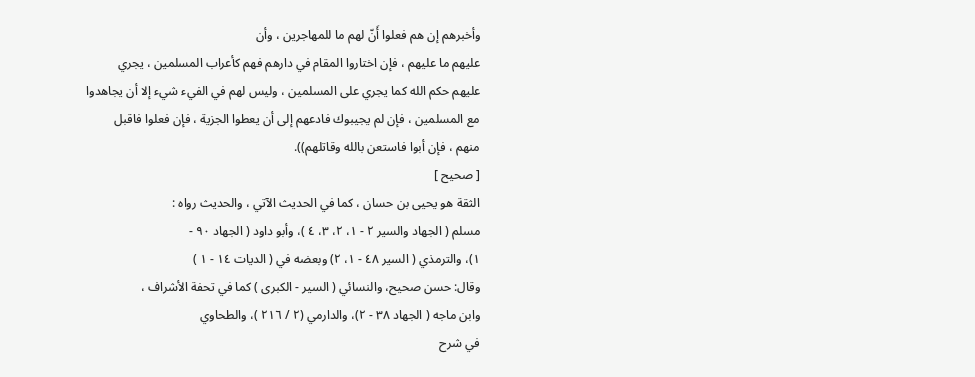وأخبرهم إن هم فعلوا أَنّ لهم ما للمهاجرين ، وأن
عليهم ما عليهم ، فإن اختاروا المقام في دارهم فهم كأعراب المسلمين ، يجري
عليهم حكم الله كما يجري على المسلمين ، وليس لهم في الفيء شيء إلا أن يجاهدوا
مع المسلمين ، فإن لم يجيبوك فادعهم إلى أن يعطوا الجزية ، فإن فعلوا فاقبل
منهم ، فإن أبوا فاستعن بالله وقاتلهم)).
[ صحيح ]
الثقة هو يحيى بن حسان ، كما في الحديث الآتي ، والحديث رواه :
مسلم ( الجهاد والسير ٢ - ١، ٢، ٣، ٤ )، وأبو داود ( الجهاد ٩٠ -
١)، والترمذي ( السير ٤٨ - ١، ٢) وبعضه في ( الديات ١٤ - ١ )
وقال: حسن صحيح، والنسائي ( السير - الكبرى ) كما في تحفة الأشراف ،
وابن ماجه ( الجهاد ٣٨ - ٢)، والدارمي (٢ / ٢١٦ )، والطحاوي
في شرح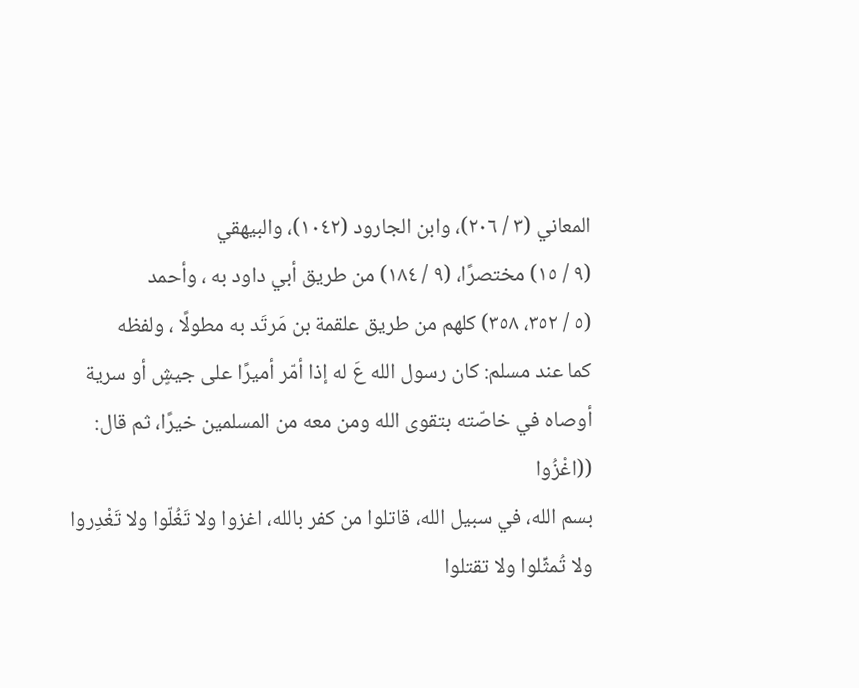المعاني (٣ / ٢٠٦)، وابن الجارود (١٠٤٢)، والبيهقي
(٩ / ١٥) مختصرًا، (٩ / ١٨٤) من طريق أبي داود به ، وأحمد
(٥ / ٣٥٢، ٣٥٨) كلهم من طريق علقمة بن مَرتَد به مطولًا ، ولفظه
كما عند مسلم: كان رسول الله عَ له إذا أمّر أميرًا على جيشٍ أو سرية
أوصاه في خاصّته بتقوى الله ومن معه من المسلمين خيرًا، ثم قال: ((اغْزُوا
بسم الله، في سبيل الله، قاتلوا من كفر بالله، اغزوا ولا تَغُلّوا ولا تَغْدِروا
ولا تُمثِّلوا ولا تقتلوا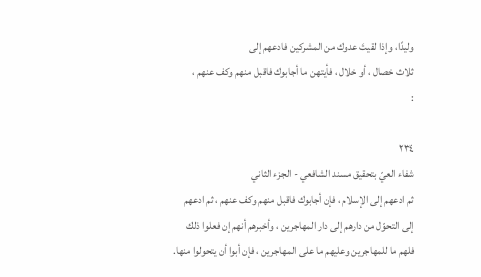وليدًا، وإذا لقيتَ عدوك من المشركين فادعهم إلى
ثلاث خصال ، أو خلال ، فأيتهن ما أجابوك فاقبل منهم وكف عنهم ،
:

٢٣٤
شفاء العيّ بتحقيق مسند الشافعي - الجزء الثاني
ثم ادعهم إلى الإسلام ، فإن أجابوك فاقبل منهم وكف عنهم ، ثم ادعهم
إلى التحوّل من دارهم إلى دار المهاجرين ، وأخبرهم أنهم إن فعلوا ذلك
فلهم ما للمهاجرين وعليهم ما على المهاجرين ، فإن أبوا أن يتحولوا منها.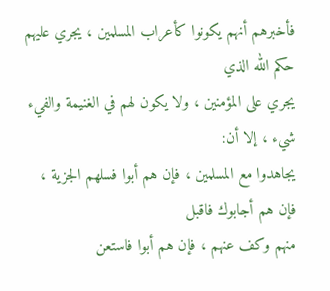فأخبرهم أنهم يكونوا كأعراب المسلمين ، يجري عليهم حكم الله الذي
يجري على المؤمنين ، ولا يكون لهم في الغنيمة والفيء شيء ، إلا أن:
يجاهدوا مع المسلمين ، فإن هم أبوا فسلهم الجزية ، فإن هم أجابوك فاقبل
منهم وكف عنهم ، فإن هم أبوا فاستعن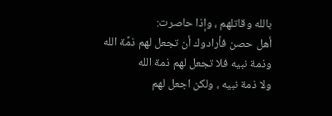بالله وقاتلهم ، وإذا حاصرت:
أهل حصن فأرادوك أن تجعل لهم ذمَّة الله وذمة نبيه فلا تجعل لهم ذمة الله
ولا ذمة نبيه ، ولكن اجعل لهم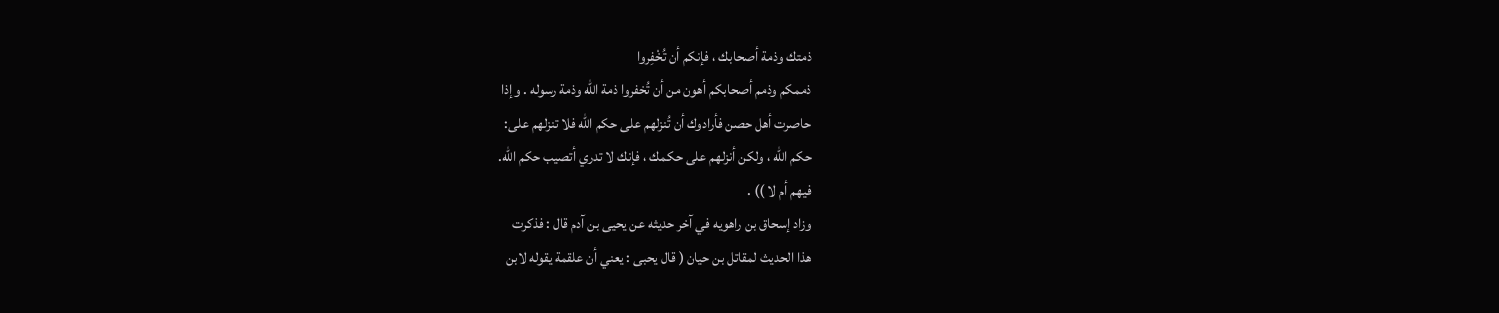ذمتك وذمة أصحابك ، فإنكم أن تُخْفِروا
ذممكم وذمم أصحابكم أهون من أن تُخفروا ذمة الله وذمة رسوله . وإذا
حاصرت أهل حصن فأرادوك أن تُنزلهم على حكم الله فلا تنزلهم على:
حكم الله ، ولكن أنزلهم على حكمك ، فإنك لا تدري أتصيب حكم الله.
فيهم أم لا )) .
وزاد إسحاق بن راهويه في آخر حديثه عن يحيى بن آدم قال : فذكرت
هذا الحديث لمقاتل بن حيان ( قال يحبى : يعني أن علقمة يقوله لابن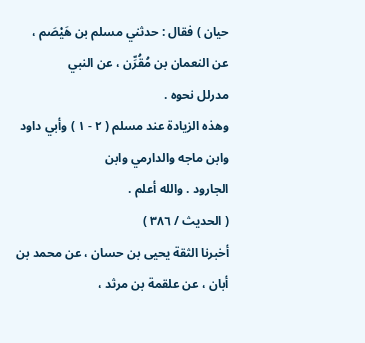حيان ) فقال : حدثني مسلم بن هَيْصَم ، عن النعمان بن مُقُرِّن ، عن النبي
مدرلل نحوه .
وهذه الزيادة عند مسلم ( ٢ - ١ ) وأبي داود وابن ماجه والدارمي وابن
الجارود . والله أعلم .
( الحديث / ٣٨٦ )
أخبرنا الثقة یحیی بن حسان ، عن محمد بن أبان ، عن علقمة بن مرثد ،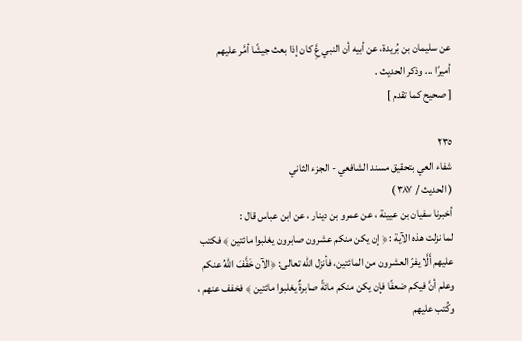عن سليمان بن بُريدة، عن أبيه أن النبي عَِّ كان إذا بعث جيشًا أمَّر عليهم
أميرًا ... وذكر الحديث .
[ صحيح كما تقدم ]

٢٣٥
شفاء العي بتحقيق مسند الشافعي - الجزء الثاني
( الحديث / ٣٨٧ )
أخبرنا سفيان بن عيينة ، عن عمرو بن دينار ، عن ابن عباس قال :
لما نزلت هذه الآية : ﴿ إن یکن منكم عشرون صابرون يغلبوا مائتين ﴾ فكتب
عليهم أَلَّا يفرّ العشرون من المائتين، فأنزل الله تعالى: ﴿الآن خَفَّفَ اللهُ عنكم
وعلم أنَّ فيكم ضعفًا فإن يكن منكم مائةً صابرةٌ يغلبوا مائتين ﴾ فخفف عنهم ،
وكُتب عليهم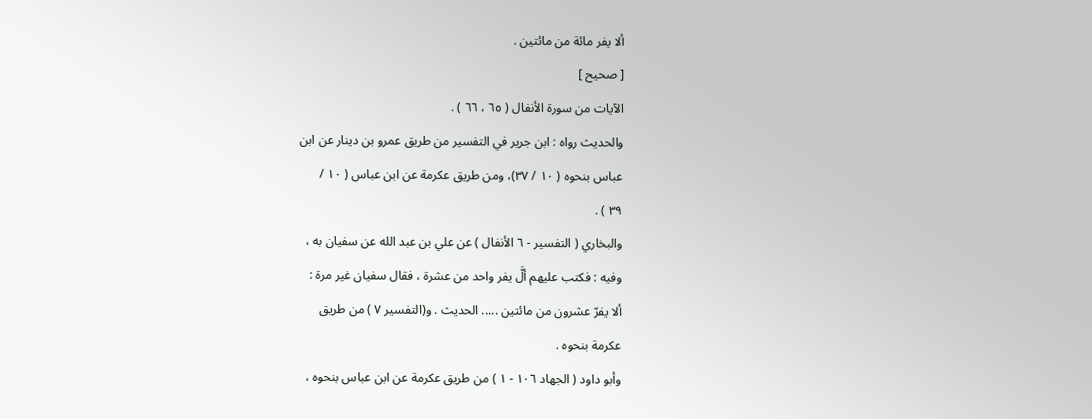ألا يفر مائة من مائتين .
[ صحيح ]
الآيات من سورة الأنفال ( ٦٥ ، ٦٦ ) .
والحديث رواه : ابن جرير في التفسير من طريق عمرو بن دينار عن ابن
عباس بنحوه ( ١٠ / ٣٧)، ومن طريق عكرمة عن ابن عباس ( ١٠ /
٣٩ ) .
والبخاري ( التفسير - ٦ الأنفال ) عن علي بن عبد الله عن سفيان به ،
وفيه : فكتب عليهم ألَّ يفر واحد من عشرة ، فقال سفيان غير مرة :
ألا يفرّ عشرون من مائتين ..... الحديث . و(التفسير ٧ ) من طريق
عكرمة بنحوه .
وأبو داود ( الجهاد ١٠٦ - ١ ) من طريق عكرمة عن ابن عباس بنحوه ،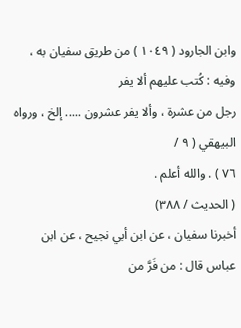وابن الجارود ( ١٠٤٩ ) من طريق سفيان به ، وفيه : كُتب عليهم ألا يفر
رجل من عشرة ، وألا يفر عشرون ..... إلخ ، ورواه البيهقي ( ٩ /
٧٦ ) . والله أعلم .
( الحديث / ٣٨٨)
أخبرنا سفيان ، عن ابن أبي نجيح ، عن ابن عباس قال : من فَرَّ من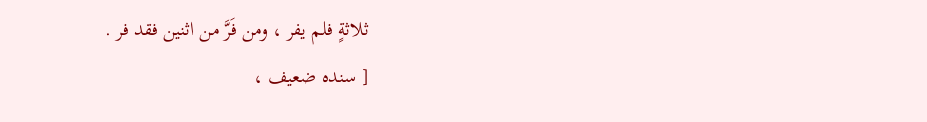ثلاثةٍ فلم يفر ، ومن فَرَّ من اثنين فقد فر .
[ سنده ضعيف ،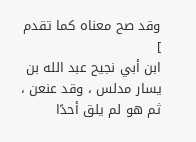وقد صح معناه كما تقدم ]
ابن أبي نجيح عبد الله بن يسار مدلس ، وقد عنعن ، ثم هو لم يلق أحدًا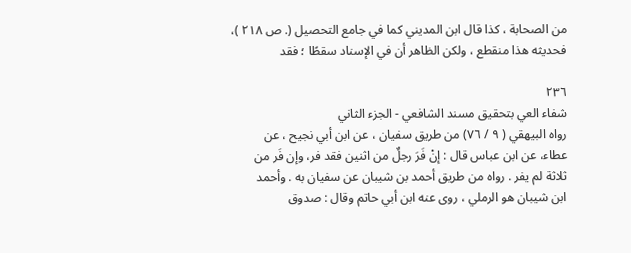من الصحابة ، كذا قال ابن المديني كما في جامع التحصيل (. ص ٢١٨ )،
فحديثه هذا منقطع ، ولكن الظاهر أن في الإسناد سقطًا ؛ فقد

٢٣٦
شفاء العي بتحقيق مسند الشافعي - الجزء الثاني
رواه البيهقي ( ٩ / ٧٦) من طريق سفيان ، عن ابن أبي نجيح ، عن
عطاء، عن ابن عباس قال : إنْ فَرَ رجلٌ من اثنين فقد فر، وإن فَر من
ثلاثة لم يفر . رواه من طريق أحمد بن شيبان عن سفيان به . وأحمد
ابن شيبان هو الرملي ، روى عنه ابن أبي حاتم وقال : صدوق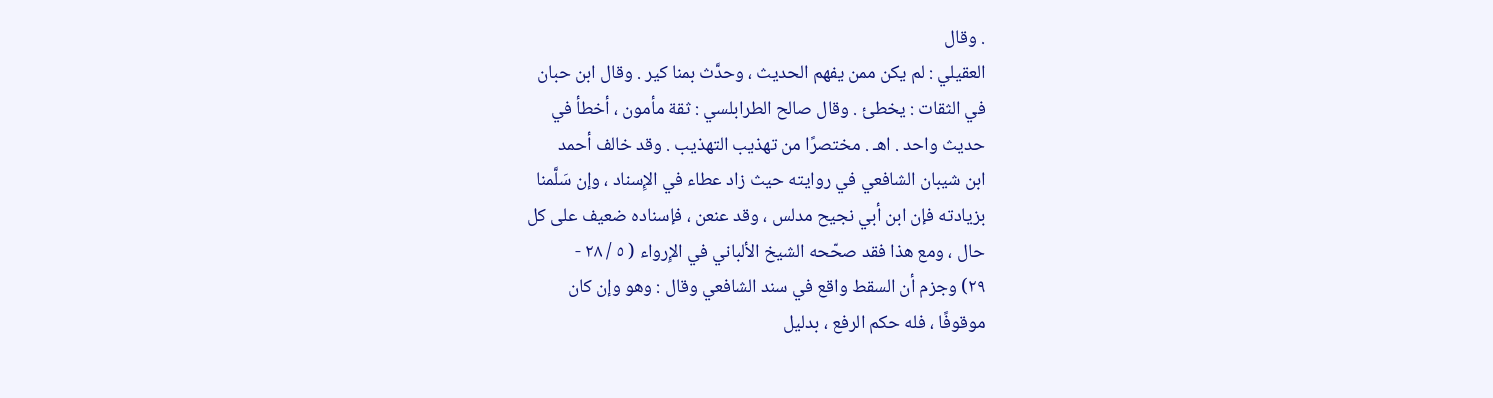. وقال
العقیلي : لم یکن ممن يفهم الحديث ، وحدَّث بمنا کیر . وقال ابن حبان
في الثقات : يخطئ . وقال صالح الطرابلسي : ثقة مأمون ، أخطأ في
حديث واحد . اهـ . مختصرًا من تهذيب التهذيب . وقد خالف أحمد
ابن شيبان الشافعي في روايته حيث زاد عطاء في الإِسناد ، وإن سَلَّمنا
بزيادته فإن ابن أبي نجيح مدلس ، وقد عنعن ، فإسناده ضعيف على كل
حال ، ومع هذا فقد صحّحه الشيخ الألباني في الإِرواء ( ٥ / ٢٨ -
٢٩) وجزم أن السقط واقع في سند الشافعي وقال : وهو وإن كان
موقوفًا ، فله حكم الرفع ، بدليل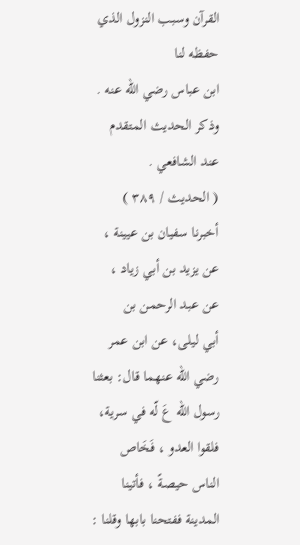القرآن وسبب النزول الذي حفظه لنا
ابن عباس رضي الله عنه . وذكر الحديث المتقدم عند الشافعي .
( الحديث / ٣٨٩ )
أخبرنا سفيان بن عيينة ، عن يزيد بن أبي زياد ، عن عبد الرحمن بن
أبي ليلى، عن ابن عمر رضي الله عنهما قال: بعثنا رسول الله عَ لّه في سرية،
فلقوا العدو ، فَخَاص الناس حيصةً ، فأتينا المدينة ففتحنا بابها وقلنا :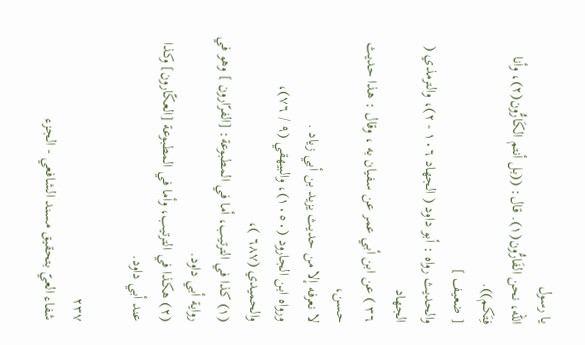يا رسول
الله، نحن الفَارُّون(١). قال: ((بل أنتم الكَارُّون(٢)، وأنا فِتَكم)).
[ ضعيف ]
والحديث رواه : أبو داود ( الجهاد ١٠٦ - ٢)، والترمذي ( الجهاد
٣٦ ) عن ابن أبي عمر عن سفيان به ، وقال : هذا حديث حسن،
لا نعرفه إلا من حدیث یزید بن أبي زياد .
ورواه ابن الجارود (١٠٥٠)، والبيهقي (٩ / ٧٦)، والحميدي (٦٨٧ )،
(١) كذا في الترتيب، أما في المطبوعة: [الفرّارون ] وهو في رواية أبي داود.
(٢) هكذا في الترتيب، وأما في المطبوعة [العكّارون] وكذا عند أبي داود.

٢٣٧
شفاء العيّ بتحقيق مسند الشافعي - الجزء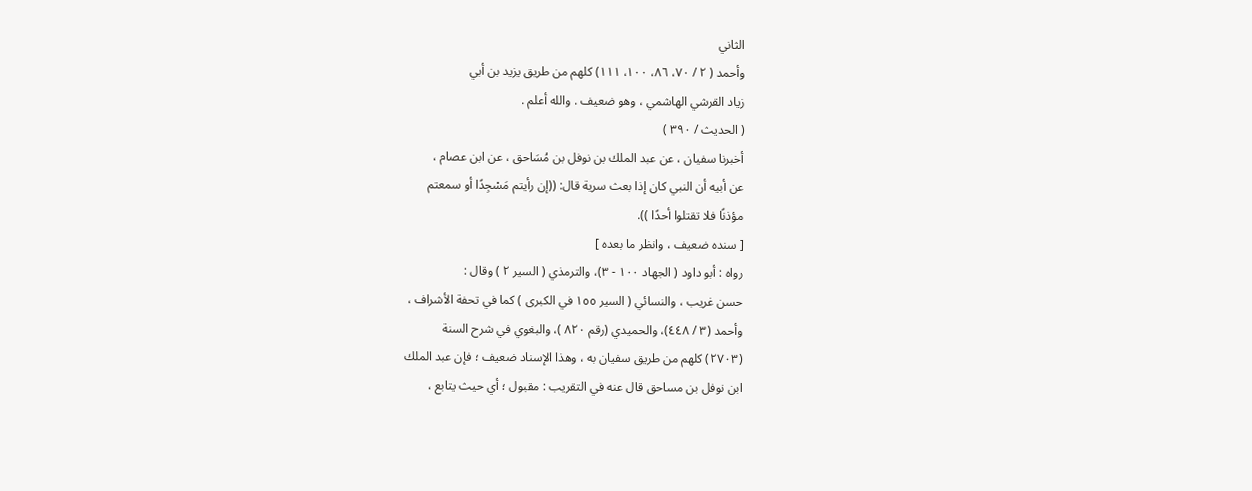الثاني
وأحمد ( ٢ / ٧٠، ٨٦، ١٠٠، ١١١) كلهم من طريق يزيد بن أبي
زياد القرشي الهاشمي ، وهو ضعيف . والله أعلم .
( الحديث / ٣٩٠ )
أخبرنا سفيان ، عن عبد الملك بن نوفل بن مُسَاحق ، عن ابن عصام ،
عن أبيه أن النبي كان إذا بعث سرية قال: ((إن رأيتم مَسْجِدًا أو سمعتم
مؤذنًا فلا تقتلوا أحدًا )).
[ سنده ضعيف ، وانظر ما بعده ]
رواه : أبو داود ( الجهاد ١٠٠ - ٣)، والترمذي ( السير ٢ ) وقال :
حسن غريب ، والنسائي ( السير ١٥٥ في الكبرى ) كما في تحفة الأشراف ،
وأحمد (٣ / ٤٤٨)، والحميدي (رقم ٨٢٠ )، والبغوي في شرح السنة
(٢٧٠٣) كلهم من طريق سفيان به ، وهذا الإسناد ضعيف ؛ فإن عبد الملك
ابن نوفل بن مساحق قال عنه في التقريب : مقبول ؛ أي حيث يتابع ،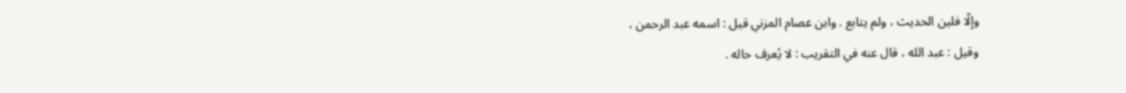وإلّا فلين الحديث ، ولم يتابع . وابن عصام المزني قيل : اسمه عبد الرحمن ،
وقيل : عبد الله ، قال عنه في التقريب : لا يُعرف حاله .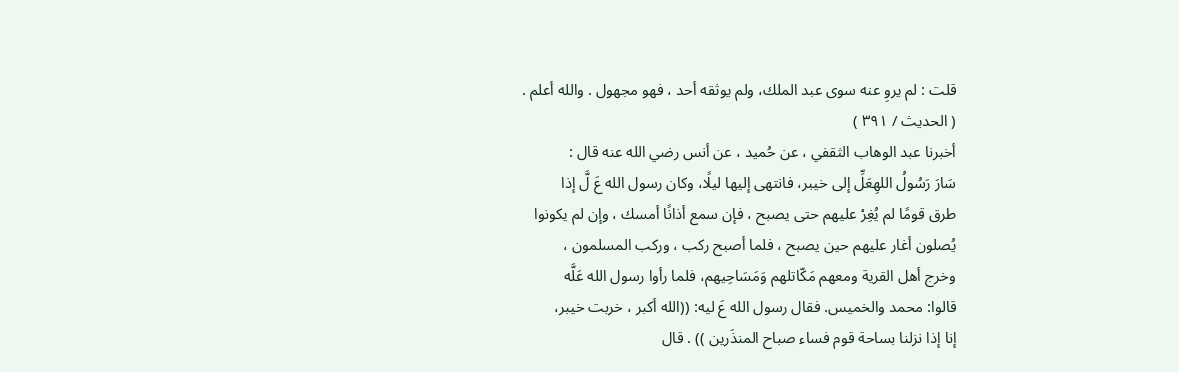قلت : لم يروِ عنه سوى عبد الملك، ولم يوثقه أحد ، فهو مجهول . والله أعلم .
( الحديث / ٣٩١ )
أخبرنا عبد الوهاب الثقفي ، عن حُميد ، عن أنس رضي الله عنه قال :
سَارَ رَسُولُ اللهِعَلِّ إلى خيبر، فانتهى إليها ليلًا، وكان رسول الله عَ لَّ إذا
طرق قومًا لم يُغِرْ عليهم حتى يصبح ، فإن سمع أذانًا أمسك ، وإن لم يكونوا
يُصلون أغار عليهم حين يصبح ، فلما أصبح ركب ، وركب المسلمون ،
وخرج أهل القرية ومعهم مَكّاتلهم وَمَسَاحِيهم، فلما رأوا رسول الله عَلَّه
قالوا: محمد والخميس. فقال رسول الله عَ ليه: ((الله أكبر ، خربت خيبر،
إنا إذا نزلنا بساحة قوم فساء صباح المنذَرين )) . قال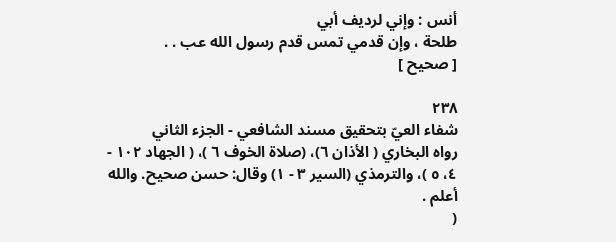أنس : وإني لرديف أبي
طلحة ، وإن قدمي تمس قدم رسول الله عب . .
[ صحيح ]

٢٣٨
شفاء العيّ بتحقيق مسند الشافعي - الجزء الثاني
رواه البخاري ( الأذان ٦)، (صلاة الخوف ٦ )، ( الجهاد ١٠٢ -
٤، ٥ )، والترمذي (السير ٣ - ١) وقال: حسن صحيح. والله
أعلم .
(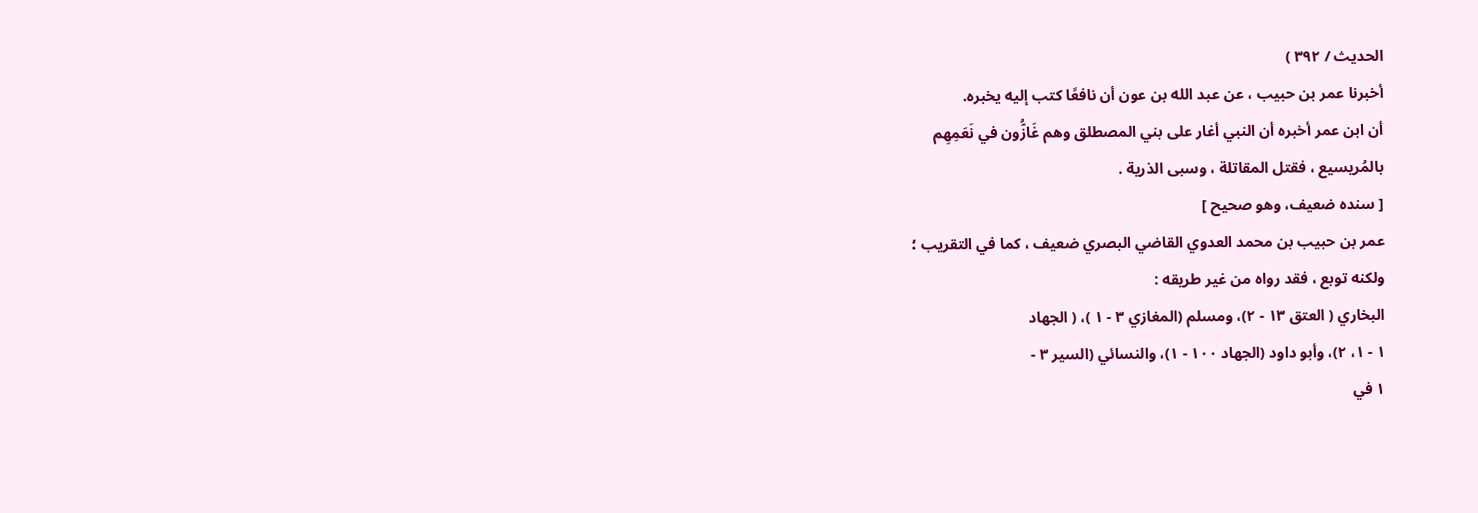الحديث / ٣٩٢ )
أخبرنا عمر بن حبیب ، عن عبد الله بن عون أن نافعًا کتب إليه يخبره.
أن ابن عمر أخبره أن النبي أغار على بني المصطلق وهم غَازُّون في نَعَمِهِم
بالمُريسيع ، فقتل المقاتلة ، وسبى الذرية .
[ سنده ضعيف، وهو صحيح ]
عمر بن حبيب بن محمد العدوي القاضي البصري ضعيف ، كما في التقريب ؛
ولكنه توبع ، فقد رواه من غير طريقه :
البخاري ( العتق ١٣ - ٢)، ومسلم (المغازي ٣ - ١ )، ( الجهاد
١ - ١، ٢)، وأبو داود (الجهاد ١٠٠ - ١)، والنسائي (السير ٣ -
١ في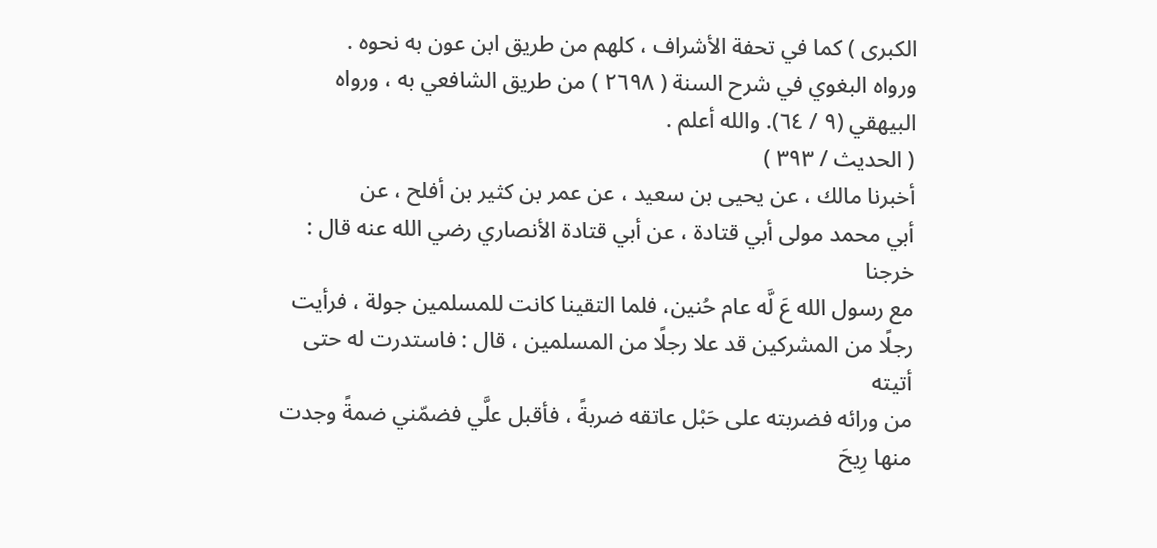الکبری ) کما في تحفة الأشراف ، کلهم من طريق ابن عون به نحوه .
ورواه البغوي في شرح السنة ( ٢٦٩٨ ) من طريق الشافعي به ، ورواه
البيهقي (٩ / ٦٤). والله أعلم .
( الحديث / ٣٩٣ )
أخبرنا مالك ، عن یحیی بن سعيد ، عن عمر بن کثیر بن أفلح ، عن
أبي محمد مولى أبي قتادة ، عن أبي قتادة الأنصاري رضي الله عنه قال : خرجنا
مع رسول الله عَ لَّه عام حُنين، فلما التقينا كانت للمسلمين جولة ، فرأيت
رجلًا من المشركين قد علا رجلًا من المسلمين ، قال : فاستدرت له حتى أتيته
من ورائه فضربته على حَبْل عاتقه ضربةً ، فأقبل علَّي فضمّني ضمةً وجدت
منها رِيحَ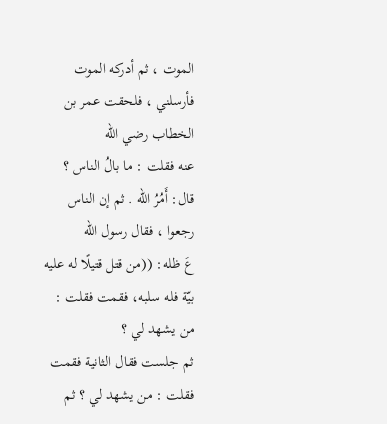الموت ، ثم أدركه الموت فأرسلني ، فلحقت عمر بن الخطاب رضي الله
عنه فقلت : ما بالُ الناس ؟ قال: أَمُرُ الله . ثم إن الناس رجعوا ، فقال رسول الله
عَ ظله: ((من قتل قتيلًا له عليه بيّة فله سلبه، فقمت فقلت : من يشهد لي ؟
ثم جلست فقال الثانية فقمت فقلت : من يشهد لي ؟ ثم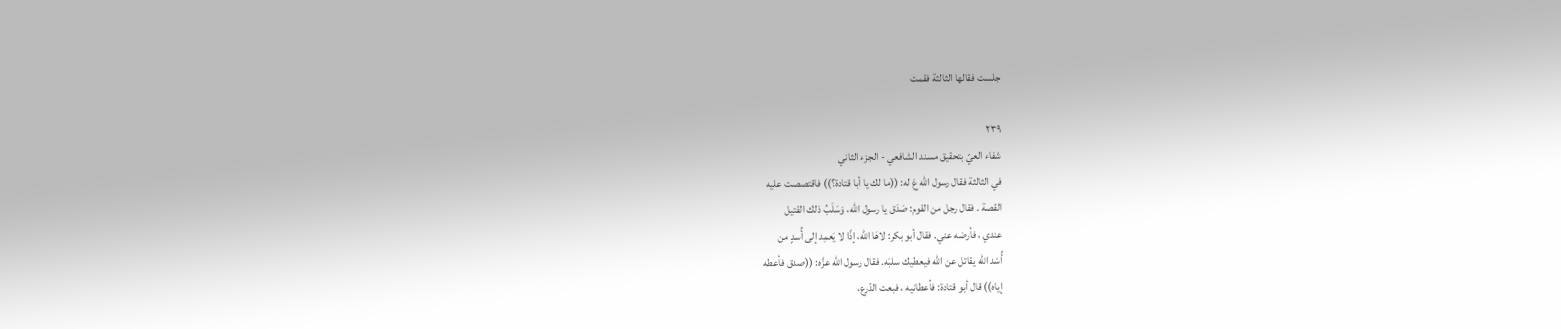جلست فقالها الثالثة فقمت

٢٣٩
شفاء العيّ بتحقيق مسند الشافعي - الجزء الثاني
في الثالثة فقال رسول الله عَ له: ((ما لك يا أبا قتادة؟)) فاقتصصت عليه
القصة . فقال رجل من القوم: صَدَق يا رسول الله، وَسَلَبُ ذلك القتيل
عندي ، فأرضه عني. فقال أبو بكر: لاهَا الله، إذًا لا يَعمِد إلى أُسدٍ من
أُسْد الله يقاتل عن الله فيعطيك سلبَه. فقال رسول الله عزَّه: ((صدق فأعطه
إياه)) قال أبو قتادة: فأعطانيه ، فبعت الدّرع،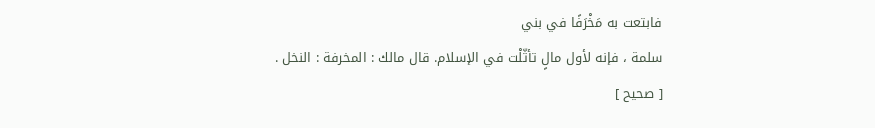فابتعت به مَخْرَفًا في بني
سلمة ، فإنه لأول مالٍ تأثّلْت في الإسلام. قال مالك : المخرفة : النخل .
[ صحيح ]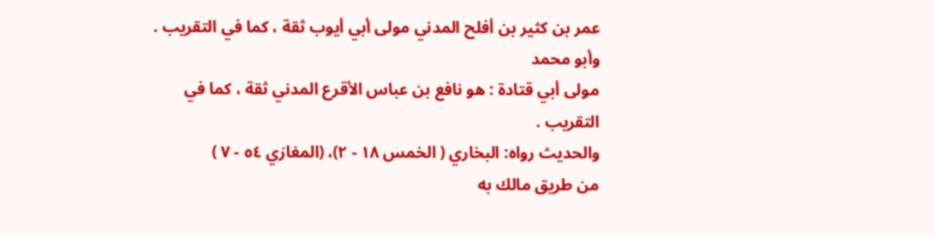عمر بن كثير بن أفلح المدني مولى أبي أيوب ثقة ، كما في التقريب . وأبو محمد
مولى أبي قتادة : هو نافع بن عباس الأقرع المدني ثقة ، كما في التقريب .
والحديث رواه: البخاري ( الخمس ١٨ - ٢)، (المغازي ٥٤ - ٧ )
من طريق مالك به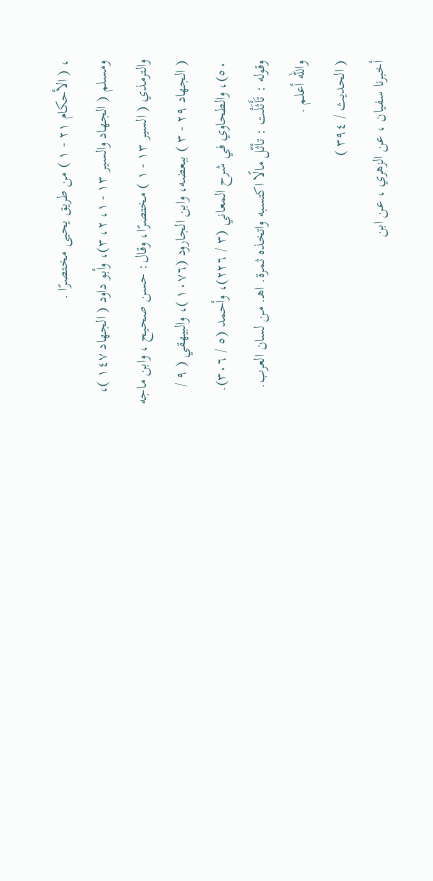، ( الأحكام ٢١ - ١ ) من طريق يحيى مختصرًا .
ومسلم ( الجهاد والسير ١٣ - ١، ٢، ٣)، وأبو داود ( الجهاد ١٤٧ )،
والترمذي ( السير ١٣ - ١ ) مختصرًا، وقال: حسن صحيح ، وابن ماجه
( الجهاد ٢٩ - ٣ ) ببعضه، وابن الجارود (١٠٧٦ )، والبيهقي ( ٩ /
٥٠)، والطحاوي في شرح المعاني (٣ / ٢٢٦)، وأحمد (٥ / ٣٠٦).
وقوله : تَأَثَلْت : تأثّل مالًا اكتسبه واتخذه ثمرة. اهـ. من لسان العرب.
والله أعلم .
( الحديث / ٣٩٤ )
أخبرنا سفيان ، عن الزهري ، عن ابن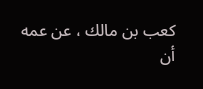كعب بن مالك ، عن عمه أن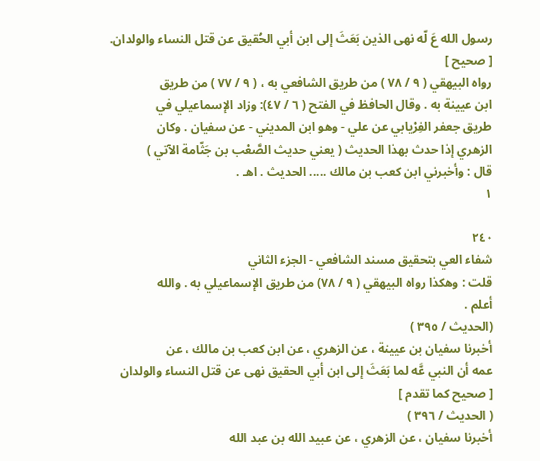رسول الله عَ لّه نهى الذين بَعَثَ إلى ابن أبي الحُقيق عن قتل النساء والولدان.
[ صحيح ]
رواه البيهقي ( ٩ / ٧٨ ) من طريق الشافعي به ، ( ٩ / ٧٧ ) من طريق
ابن عيينة به . وقال الحافظ في الفتح ( ٦ / ٤٧): وزاد الإسماعيلي في
طريق جعفر الفِرْيابي عن علي - وهو ابن المديني - عن سفيان . وكان
الزهري إذا حدث بهذا الحديث ( يعني حديث الصَّعْب بن جَثّامة الآتي )
قال : وأخبرني ابن كعب بن مالك ..... الحديث . اهـ .
١

٢٤٠
شفاء العي بتحقيق مسند الشافعي - الجزء الثاني
قلت : وهكذا رواه البيهقي ( ٩ / ٧٨) من طريق الإسماعيلي به . والله
أعلم .
(الحديث / ٣٩٥ )
أخبرنا سفيان بن عيينة ، عن الزهري ، عن ابن كعب بن مالك ، عن
عمه أن النبي عَّه لما بَعَثَ إلى ابن أبي الحقيق نهى عن قتل النساء والولدان
[ صحيح كما تقدم ]
( الحديث / ٣٩٦ )
أخبرنا سفيان ، عن الزهري ، عن عبيد الله بن عبد الله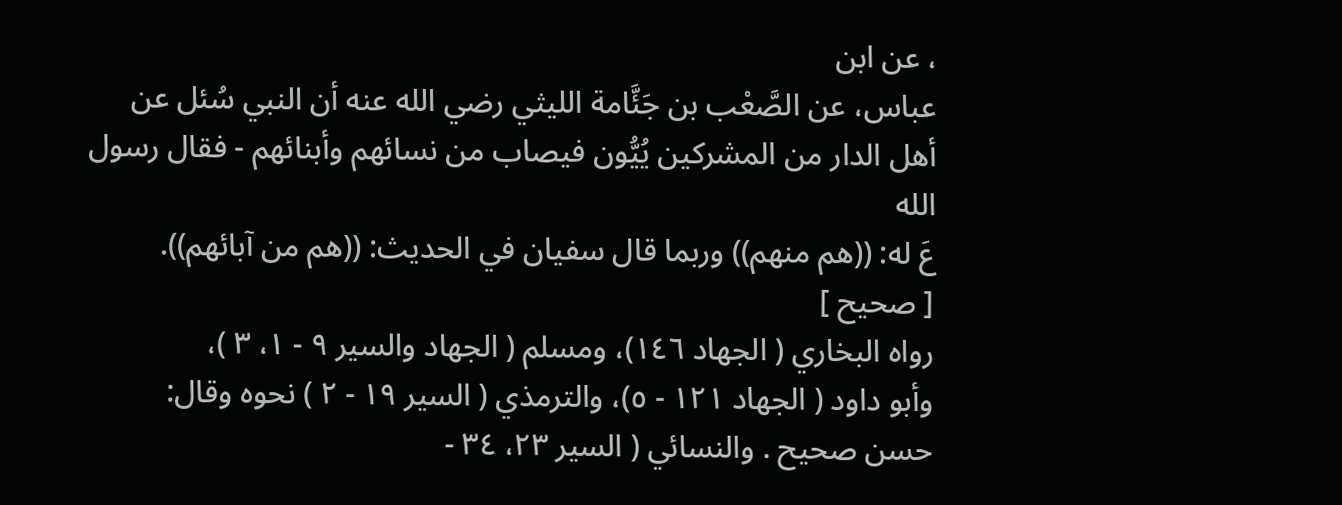، عن ابن
عباس، عن الصَّعْب بن جَئَّامة الليثي رضي الله عنه أن النبي سُئل عن
أهل الدار من المشركين يُيُّون فيصاب من نسائهم وأبنائهم - فقال رسول الله
عَ له: ((هم منهم)) وربما قال سفيان في الحديث: ((هم من آبائهم)).
[ صحيح ]
رواه البخاري ( الجهاد ١٤٦)، ومسلم ( الجهاد والسير ٩ - ١، ٣ )،
وأبو داود ( الجهاد ١٢١ - ٥)، والترمذي ( السير ١٩ - ٢ ) نحوه وقال:
حسن صحيح . والنسائي ( السير ٢٣، ٣٤ -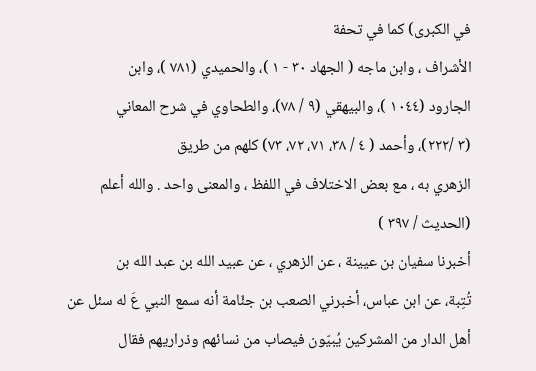في الكبرى) كما في تحفة
الأشراف ، وابن ماجه ( الجهاد ٣٠ - ١ )، والحميدي (٧٨١ )، وابن
الجارود (١٠٤٤ )، والبيهقي (٩ / ٧٨)، والطحاوي في شرح المعاني
(٣ /٢٢٢)، وأحمد ( ٤ / ٣٨، ٧١، ٧٢، ٧٣) كلهم من طريق
الزهري به ، مع بعض الاختلاف في اللفظ ، والمعنى واحد . والله أعلم
(الحديث / ٣٩٧ )
أخبرنا سفيان بن عيينة ، عن الزهري ، عن عبيد الله بن عبد الله بن
تُتِبة، عن ابن عباس، أخبرني الصعب بن جئّامة أنه سمع النبي عَ له سئل عن
أهل الدار من المشركين يُبيّون فيصاب من نسائهم وذراريهم فقال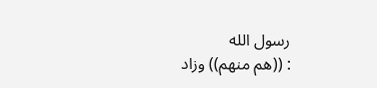رسول الله
: ((هم منهم)) وزاد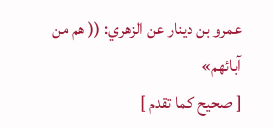عمرو بن دينار عن الزهري: (( هم من آبائهم»
[ صحیح کما تقدم ]